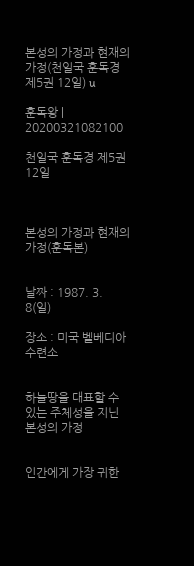본성의 가정과 현재의 가정(천일국 훈독경 제5권 12일) u

훈독왕 | 20200321082100

천일국 훈독경 제5권 12일



본성의 가정과 현재의 가정(훈독본)


날짜 : 1987. 3. 8(일)

장소 : 미국 벨베디아수련소


하늘땅을 대표할 수 있는 주체성을 지닌 본성의 가정


인간에게 가장 귀한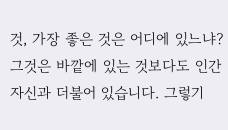것, 가장 좋은 것은 어디에 있느냐? 그것은 바깥에 있는 것보다도 인간 자신과 더불어 있습니다. 그렇기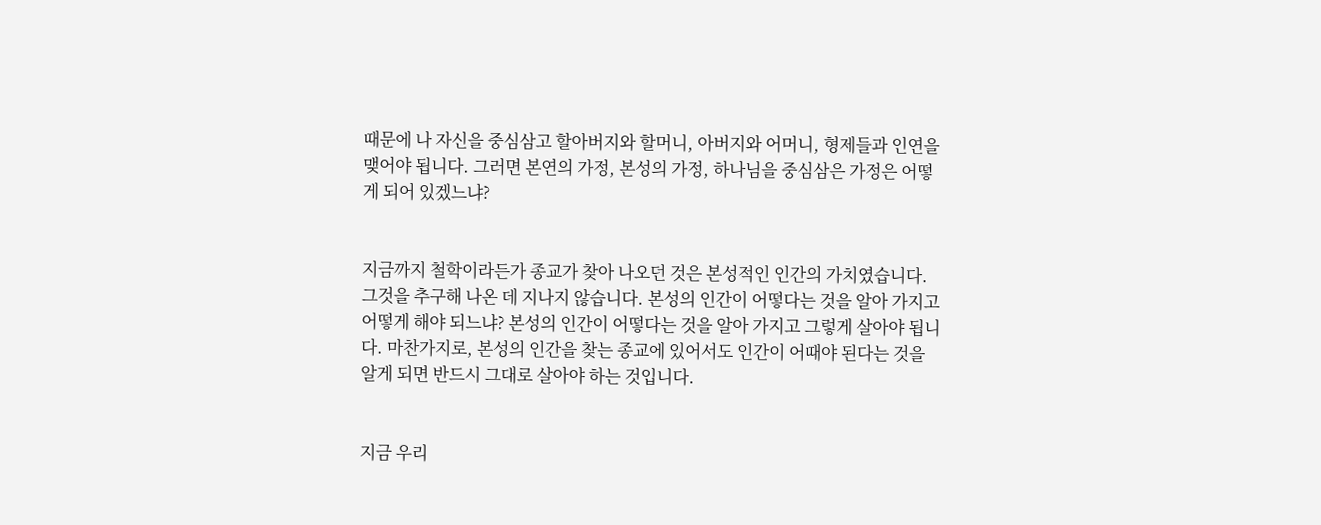때문에 나 자신을 중심삼고 할아버지와 할머니, 아버지와 어머니, 형제들과 인연을 맺어야 됩니다. 그러면 본연의 가정, 본성의 가정, 하나님을 중심삼은 가정은 어떻게 되어 있겠느냐?


지금까지 철학이라든가 종교가 찾아 나오던 것은 본성적인 인간의 가치였습니다. 그것을 추구해 나온 데 지나지 않습니다. 본성의 인간이 어떻다는 것을 알아 가지고 어떻게 해야 되느냐? 본성의 인간이 어떻다는 것을 알아 가지고 그렇게 살아야 됩니다. 마찬가지로, 본성의 인간을 찾는 종교에 있어서도 인간이 어때야 된다는 것을 알게 되면 반드시 그대로 살아야 하는 것입니다.


지금 우리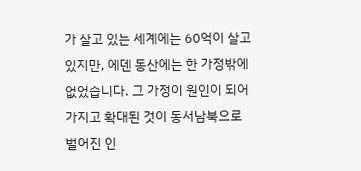가 살고 있는 세계에는 60억이 살고 있지만, 에덴 동산에는 한 가정밖에 없었습니다. 그 가정이 원인이 되어 가지고 확대된 것이 동서남북으로 벌어진 인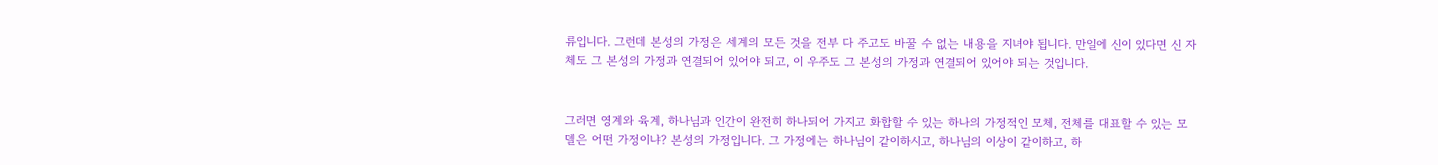류입니다. 그런데 본성의 가정은 세계의 모든 것을 전부 다 주고도 바꿀 수 없는 내용을 지녀야 됩니다. 만일에 신이 있다면 신 자체도 그 본성의 가정과 연결되어 있어야 되고, 이 우주도 그 본성의 가정과 연결되어 있어야 되는 것입니다.


그러면 영계와 육계, 하나님과 인간이 완전히 하나되어 가지고 화합할 수 있는 하나의 가정적인 모체, 전체를 대표할 수 있는 모델은 어떤 가정이냐? 본성의 가정입니다. 그 가정에는 하나님이 같이하시고, 하나님의 이상이 같이하고, 하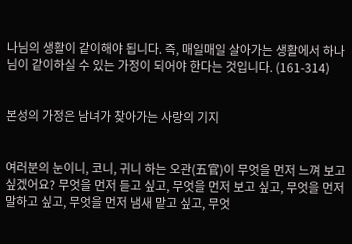나님의 생활이 같이해야 됩니다. 즉, 매일매일 살아가는 생활에서 하나님이 같이하실 수 있는 가정이 되어야 한다는 것입니다. (161-314)


본성의 가정은 남녀가 찾아가는 사랑의 기지


여러분의 눈이니, 코니, 귀니 하는 오관(五官)이 무엇을 먼저 느껴 보고 싶겠어요? 무엇을 먼저 듣고 싶고, 무엇을 먼저 보고 싶고, 무엇을 먼저 말하고 싶고, 무엇을 먼저 냄새 맡고 싶고, 무엇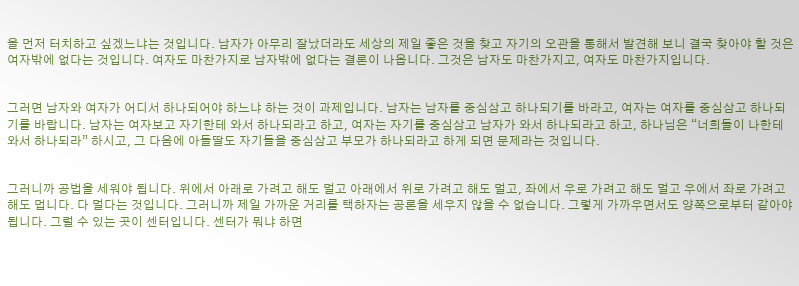을 먼저 터치하고 싶겠느냐는 것입니다. 남자가 아무리 잘났더라도 세상의 제일 좋은 것을 찾고 자기의 오관을 통해서 발견해 보니 결국 찾아야 할 것은 여자밖에 없다는 것입니다. 여자도 마찬가지로 남자밖에 없다는 결론이 나옵니다. 그것은 남자도 마찬가지고, 여자도 마찬가지입니다.


그러면 남자와 여자가 어디서 하나되어야 하느냐 하는 것이 과제입니다. 남자는 남자를 중심삼고 하나되기를 바라고, 여자는 여자를 중심삼고 하나되기를 바랍니다. 남자는 여자보고 자기한테 와서 하나되라고 하고, 여자는 자기를 중심삼고 남자가 와서 하나되라고 하고, 하나님은 “너희들이 나한테 와서 하나되라” 하시고, 그 다음에 아들딸도 자기들을 중심삼고 부모가 하나되라고 하게 되면 문제라는 것입니다.


그러니까 공법을 세워야 됩니다. 위에서 아래로 가려고 해도 멀고 아래에서 위로 가려고 해도 멀고, 좌에서 우로 가려고 해도 멀고 우에서 좌로 가려고 해도 멉니다. 다 멀다는 것입니다. 그러니까 제일 가까운 거리를 택하자는 공론을 세우지 않을 수 없습니다. 그렇게 가까우면서도 양쪽으로부터 같아야 됩니다. 그럴 수 있는 곳이 센터입니다. 센터가 뭐냐 하면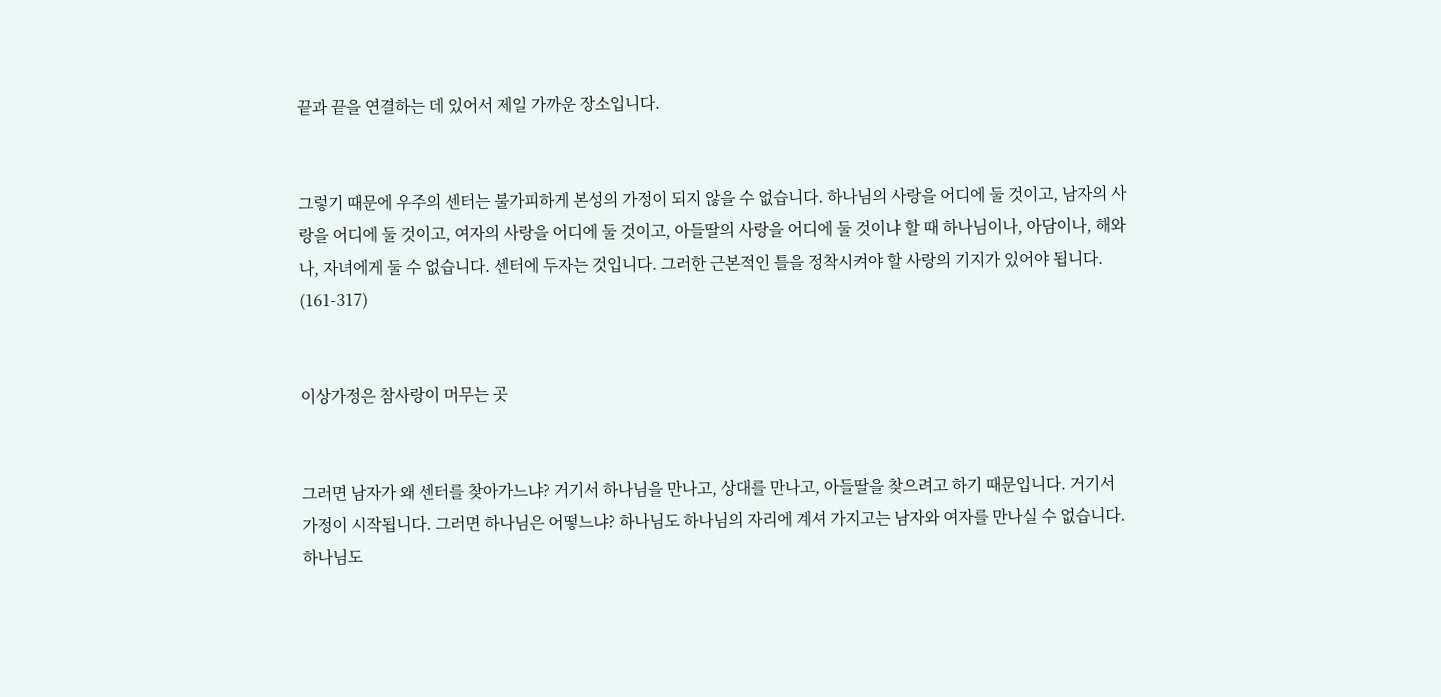끝과 끝을 연결하는 데 있어서 제일 가까운 장소입니다.


그렇기 때문에 우주의 센터는 불가피하게 본성의 가정이 되지 않을 수 없습니다. 하나님의 사랑을 어디에 둘 것이고, 남자의 사랑을 어디에 둘 것이고, 여자의 사랑을 어디에 둘 것이고, 아들딸의 사랑을 어디에 둘 것이냐 할 때 하나님이나, 아담이나, 해와나, 자녀에게 둘 수 없습니다. 센터에 두자는 것입니다. 그러한 근본적인 틀을 정착시켜야 할 사랑의 기지가 있어야 됩니다. (161-317)


이상가정은 참사랑이 머무는 곳


그러면 남자가 왜 센터를 찾아가느냐? 거기서 하나님을 만나고, 상대를 만나고, 아들딸을 찾으려고 하기 때문입니다. 거기서 가정이 시작됩니다. 그러면 하나님은 어떻느냐? 하나님도 하나님의 자리에 계셔 가지고는 남자와 여자를 만나실 수 없습니다. 하나님도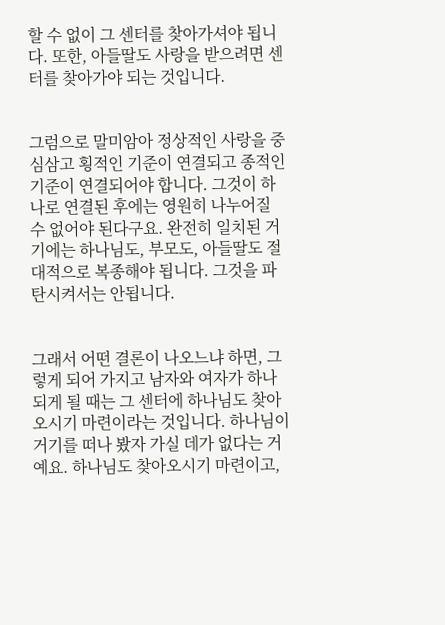할 수 없이 그 센터를 찾아가셔야 됩니다. 또한, 아들딸도 사랑을 받으려면 센터를 찾아가야 되는 것입니다.


그럼으로 말미암아 정상적인 사랑을 중심삼고 횡적인 기준이 연결되고 종적인 기준이 연결되어야 합니다. 그것이 하나로 연결된 후에는 영원히 나누어질 수 없어야 된다구요. 완전히 일치된 거기에는 하나님도, 부모도, 아들딸도 절대적으로 복종해야 됩니다. 그것을 파탄시켜서는 안됩니다.


그래서 어떤 결론이 나오느냐 하면, 그렇게 되어 가지고 남자와 여자가 하나되게 될 때는 그 센터에 하나님도 찾아오시기 마련이라는 것입니다. 하나님이 거기를 떠나 봤자 가실 데가 없다는 거예요. 하나님도 찾아오시기 마련이고,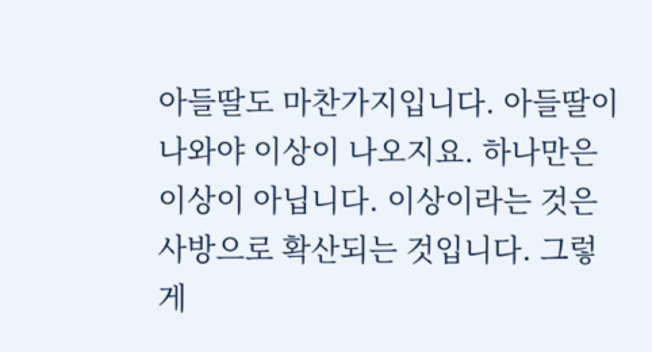아들딸도 마찬가지입니다. 아들딸이 나와야 이상이 나오지요. 하나만은 이상이 아닙니다. 이상이라는 것은 사방으로 확산되는 것입니다. 그렇게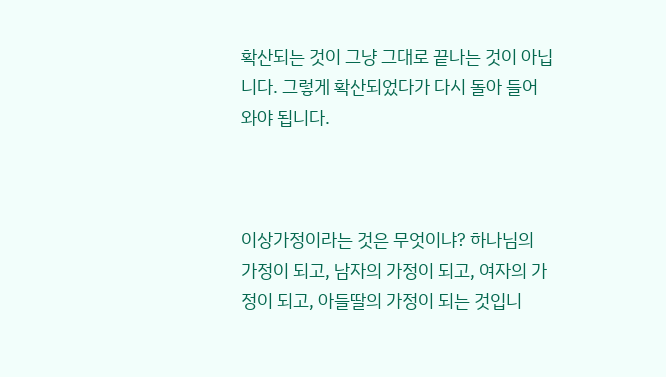확산되는 것이 그냥 그대로 끝나는 것이 아닙니다. 그렇게 확산되었다가 다시 돌아 들어와야 됩니다.



이상가정이라는 것은 무엇이냐? 하나님의 가정이 되고, 남자의 가정이 되고, 여자의 가정이 되고, 아들딸의 가정이 되는 것입니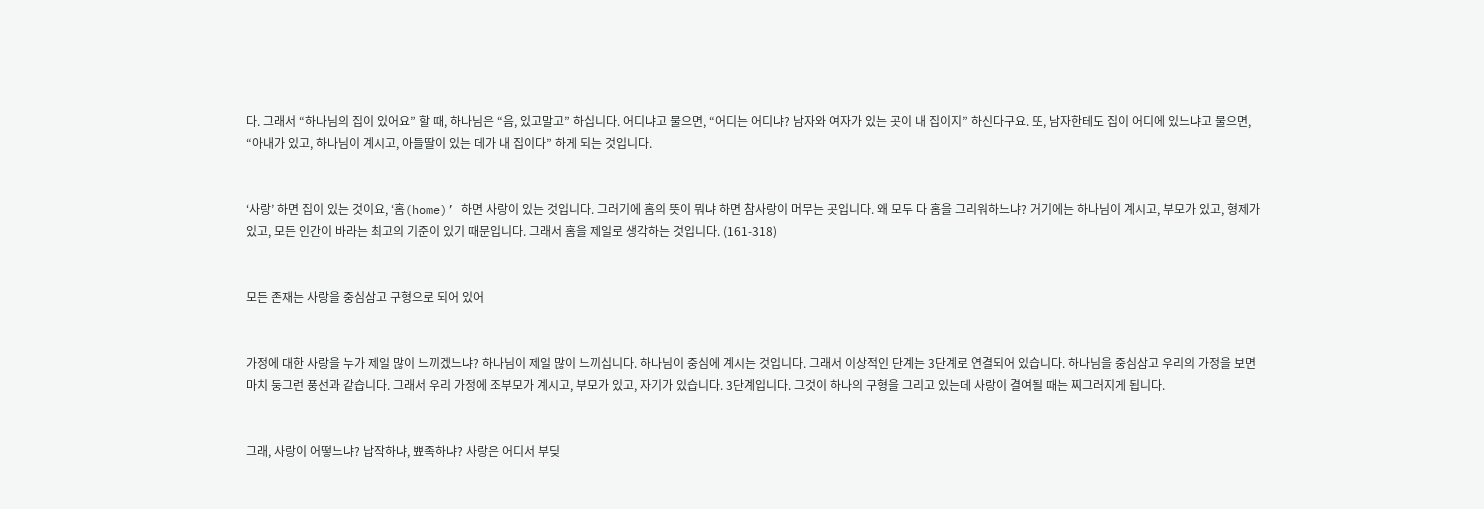다. 그래서 “하나님의 집이 있어요” 할 때, 하나님은 “음, 있고말고” 하십니다. 어디냐고 물으면, “어디는 어디냐? 남자와 여자가 있는 곳이 내 집이지” 하신다구요. 또, 남자한테도 집이 어디에 있느냐고 물으면, “아내가 있고, 하나님이 계시고, 아들딸이 있는 데가 내 집이다” 하게 되는 것입니다.


‘사랑’ 하면 집이 있는 것이요, ‘홈(home)’ 하면 사랑이 있는 것입니다. 그러기에 홈의 뜻이 뭐냐 하면 참사랑이 머무는 곳입니다. 왜 모두 다 홈을 그리워하느냐? 거기에는 하나님이 계시고, 부모가 있고, 형제가 있고, 모든 인간이 바라는 최고의 기준이 있기 때문입니다. 그래서 홈을 제일로 생각하는 것입니다. (161-318)


모든 존재는 사랑을 중심삼고 구형으로 되어 있어


가정에 대한 사랑을 누가 제일 많이 느끼겠느냐? 하나님이 제일 많이 느끼십니다. 하나님이 중심에 계시는 것입니다. 그래서 이상적인 단계는 3단계로 연결되어 있습니다. 하나님을 중심삼고 우리의 가정을 보면 마치 둥그런 풍선과 같습니다. 그래서 우리 가정에 조부모가 계시고, 부모가 있고, 자기가 있습니다. 3단계입니다. 그것이 하나의 구형을 그리고 있는데 사랑이 결여될 때는 찌그러지게 됩니다.


그래, 사랑이 어떻느냐? 납작하냐, 뾰족하냐? 사랑은 어디서 부딪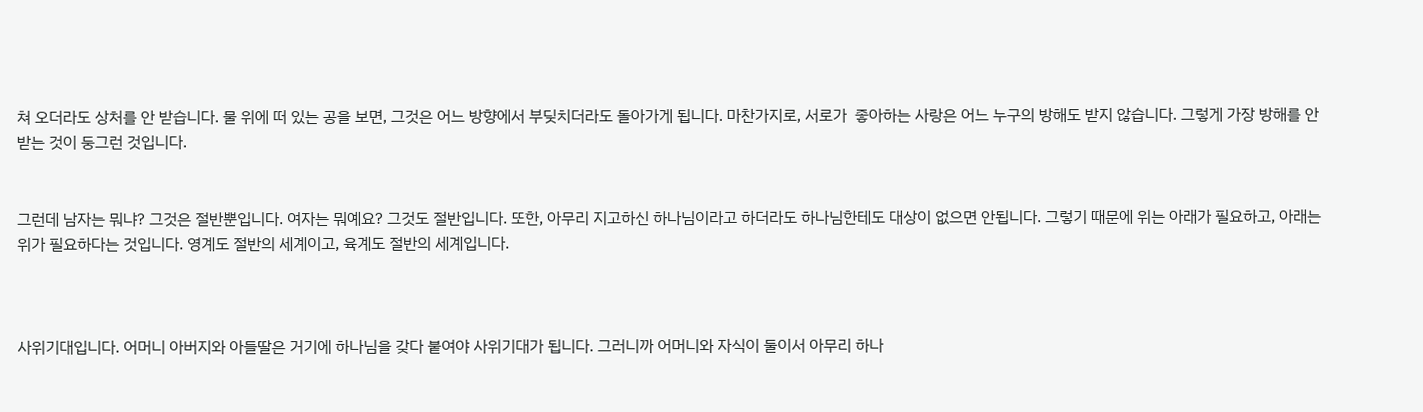쳐 오더라도 상처를 안 받습니다. 물 위에 떠 있는 공을 보면, 그것은 어느 방향에서 부딪치더라도 돌아가게 됩니다. 마찬가지로, 서로가  좋아하는 사랑은 어느 누구의 방해도 받지 않습니다. 그렇게 가장 방해를 안 받는 것이 둥그런 것입니다.


그런데 남자는 뭐냐? 그것은 절반뿐입니다. 여자는 뭐예요? 그것도 절반입니다. 또한, 아무리 지고하신 하나님이라고 하더라도 하나님한테도 대상이 없으면 안됩니다. 그렇기 때문에 위는 아래가 필요하고, 아래는 위가 필요하다는 것입니다. 영계도 절반의 세계이고, 육계도 절반의 세계입니다.



사위기대입니다. 어머니 아버지와 아들딸은 거기에 하나님을 갖다 붙여야 사위기대가 됩니다. 그러니까 어머니와 자식이 둘이서 아무리 하나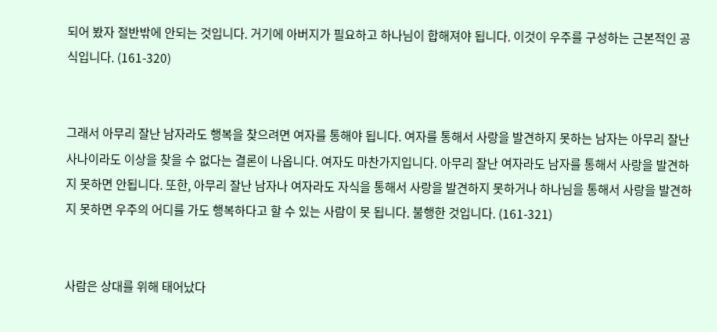되어 봤자 절반밖에 안되는 것입니다. 거기에 아버지가 필요하고 하나님이 합해져야 됩니다. 이것이 우주를 구성하는 근본적인 공식입니다. (161-320)


그래서 아무리 잘난 남자라도 행복을 찾으려면 여자를 통해야 됩니다. 여자를 통해서 사랑을 발견하지 못하는 남자는 아무리 잘난 사나이라도 이상을 찾을 수 없다는 결론이 나옵니다. 여자도 마찬가지입니다. 아무리 잘난 여자라도 남자를 통해서 사랑을 발견하지 못하면 안됩니다. 또한, 아무리 잘난 남자나 여자라도 자식을 통해서 사랑을 발견하지 못하거나 하나님을 통해서 사랑을 발견하지 못하면 우주의 어디를 가도 행복하다고 할 수 있는 사람이 못 됩니다. 불행한 것입니다. (161-321)


사람은 상대를 위해 태어났다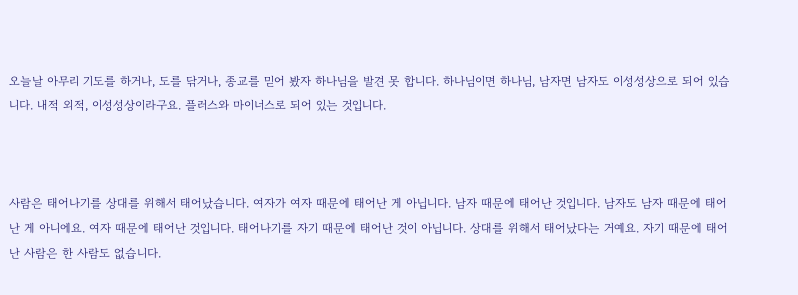오늘날 아무리 기도를 하거나, 도를 닦거나, 종교를 믿어 봤자 하나님을 발견 못 합니다. 하나님이면 하나님, 남자면 남자도 이성성상으로 되어 있습니다. 내적 외적, 이성성상이라구요. 플러스와 마이너스로 되어 있는 것입니다.



사람은 태어나기를 상대를 위해서 태어났습니다. 여자가 여자 때문에 태어난 게 아닙니다. 남자 때문에 태어난 것입니다. 남자도 남자 때문에 태어난 게 아니에요. 여자 때문에 태어난 것입니다. 태어나기를 자기 때문에 태어난 것이 아닙니다. 상대를 위해서 태어났다는 거예요. 자기 때문에 태어난 사람은 한 사람도 없습니다.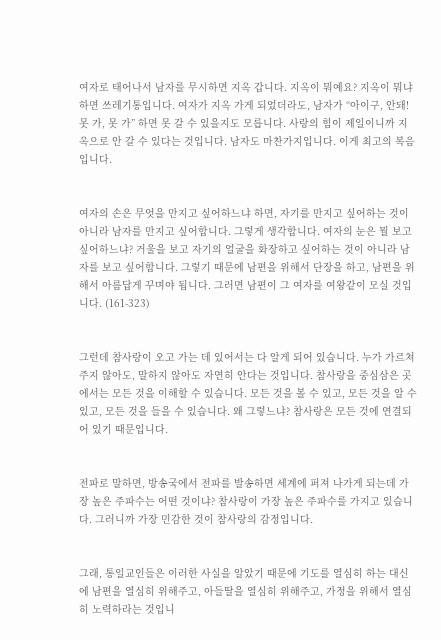여자로 태어나서 남자를 무시하면 지옥 갑니다. 지옥이 뭐예요? 지옥이 뭐냐 하면 쓰레기통입니다. 여자가 지옥 가게 되었더라도, 남자가 “아이구, 안돼! 못 가, 못 가” 하면 못 갈 수 있을지도 모릅니다. 사랑의 힘이 제일이니까 지옥으로 안 갈 수 있다는 것입니다. 남자도 마찬가지입니다. 이게 최고의 복음입니다.


여자의 손은 무엇을 만지고 싶어하느냐 하면, 자기를 만지고 싶어하는 것이 아니라 남자를 만지고 싶어합니다. 그렇게 생각합니다. 여자의 눈은 뭘 보고 싶어하느냐? 거울을 보고 자기의 얼굴을 화장하고 싶어하는 것이 아니라 남자를 보고 싶어합니다. 그렇기 때문에 남편을 위해서 단장을 하고, 남편을 위해서 아름답게 꾸며야 됩니다. 그러면 남편이 그 여자를 여왕같이 모실 것입니다. (161-323)


그런데 참사랑이 오고 가는 데 있어서는 다 알게 되어 있습니다. 누가 가르쳐 주지 않아도, 말하지 않아도 자연히 안다는 것입니다. 참사랑을 중심삼은 곳에서는 모든 것을 이해할 수 있습니다. 모든 것을 볼 수 있고, 모든 것을 알 수 있고, 모든 것을 들을 수 있습니다. 왜 그렇느냐? 참사랑은 모든 것에 연결되어 있기 때문입니다.


전파로 말하면, 방송국에서 전파를 발송하면 세계에 퍼져 나가게 되는데 가장 높은 주파수는 어떤 것이냐? 참사랑이 가장 높은 주파수를 가지고 있습니다. 그러니까 가장 민감한 것이 참사랑의 감정입니다.


그래, 통일교인들은 이러한 사실을 알았기 때문에 기도를 열심히 하는 대신에 남편을 열심히 위해주고, 아들딸을 열심히 위해주고, 가정을 위해서 열심히 노력하라는 것입니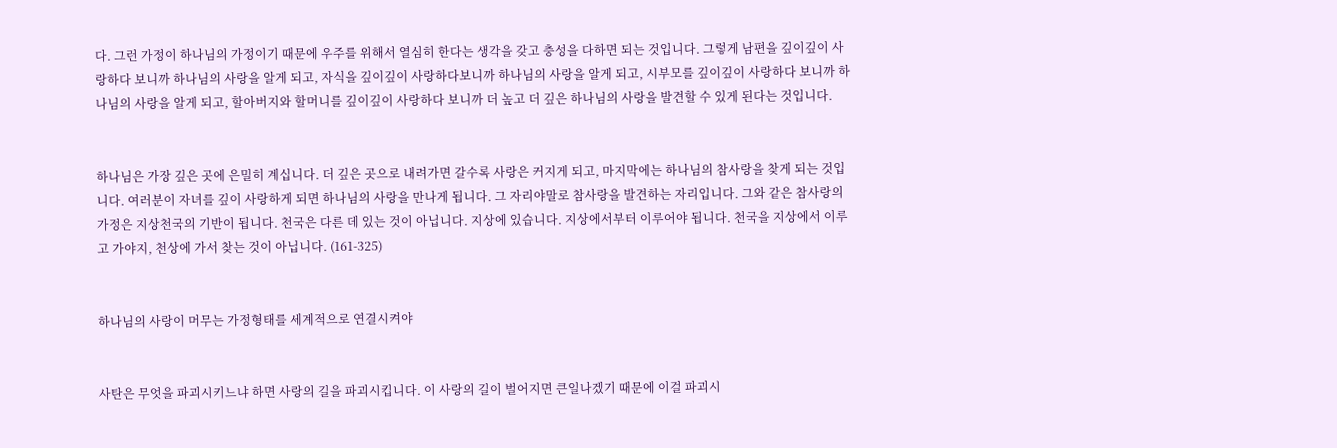다. 그런 가정이 하나님의 가정이기 때문에 우주를 위해서 열심히 한다는 생각을 갖고 충성을 다하면 되는 것입니다. 그렇게 남편을 깊이깊이 사랑하다 보니까 하나님의 사랑을 알게 되고, 자식을 깊이깊이 사랑하다보니까 하나님의 사랑을 알게 되고, 시부모를 깊이깊이 사랑하다 보니까 하나님의 사랑을 알게 되고, 할아버지와 할머니를 깊이깊이 사랑하다 보니까 더 높고 더 깊은 하나님의 사랑을 발견할 수 있게 된다는 것입니다.


하나님은 가장 깊은 곳에 은밀히 계십니다. 더 깊은 곳으로 내려가면 갈수록 사랑은 커지게 되고, 마지막에는 하나님의 참사랑을 찾게 되는 것입니다. 여러분이 자녀를 깊이 사랑하게 되면 하나님의 사랑을 만나게 됩니다. 그 자리야말로 참사랑을 발견하는 자리입니다. 그와 같은 참사랑의 가정은 지상천국의 기반이 됩니다. 천국은 다른 데 있는 것이 아닙니다. 지상에 있습니다. 지상에서부터 이루어야 됩니다. 천국을 지상에서 이루고 가야지, 천상에 가서 찾는 것이 아닙니다. (161-325)


하나님의 사랑이 머무는 가정형태를 세계적으로 연결시켜야


사탄은 무엇을 파괴시키느냐 하면 사랑의 길을 파괴시킵니다. 이 사랑의 길이 벌어지면 큰일나겠기 때문에 이걸 파괴시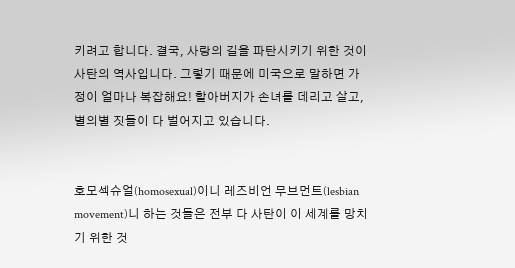키려고 합니다. 결국, 사랑의 길을 파탄시키기 위한 것이 사탄의 역사입니다. 그렇기 때문에 미국으로 말하면 가정이 얼마나 복잡해요! 할아버지가 손녀를 데리고 살고, 별의별 짓들이 다 벌어지고 있습니다.


호모섹슈얼(homosexual)이니 레즈비언 무브먼트(lesbian movement)니 하는 것들은 전부 다 사탄이 이 세계를 망치기 위한 것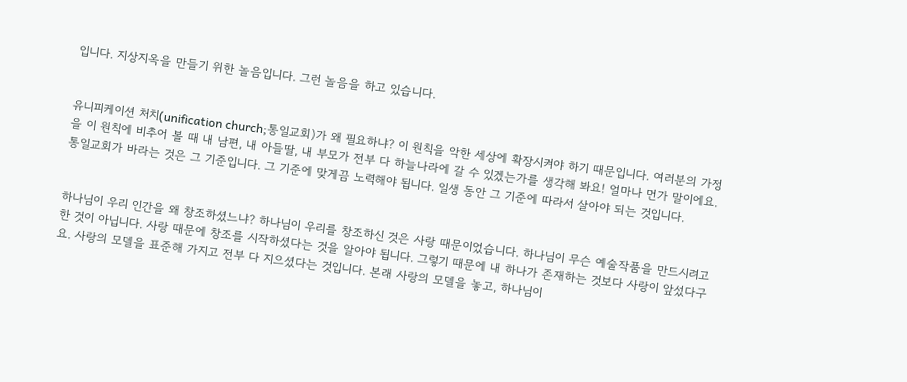입니다. 지상지옥을 만들기 위한 놀음입니다. 그런 놀음을 하고 있습니다.


유니피케이션 처치(unification church;통일교회)가 왜 필요하냐? 이 원칙을 악한 세상에 확장시켜야 하기 때문입니다. 여러분의 가정을 이 원칙에 비추어 볼 때 내 남편, 내 아들딸, 내 부모가 전부 다 하늘나라에 갈 수 있겠는가를 생각해 봐요! 얼마나 먼가 말이에요. 통일교회가 바라는 것은 그 기준입니다. 그 기준에 맞게끔 노력해야 됩니다. 일생 동안 그 기준에 따라서 살아야 되는 것입니다.


하나님이 우리 인간을 왜 창조하셨느냐? 하나님이 우리를 창조하신 것은 사랑 때문이었습니다. 하나님이 무슨 예술작품을 만드시려고 한 것이 아닙니다. 사랑 때문에 창조를 시작하셨다는 것을 알아야 됩니다. 그렇기 때문에 내 하나가 존재하는 것보다 사랑이 앞섰다구요. 사랑의 모델을 표준해 가지고 전부 다 지으셨다는 것입니다. 본래 사랑의 모델을 놓고, 하나님이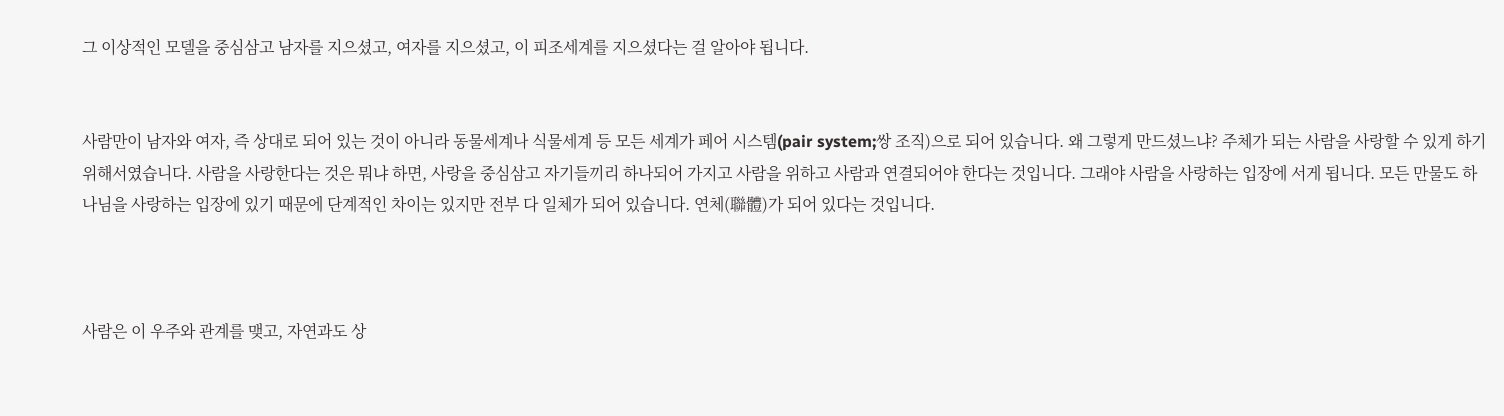그 이상적인 모델을 중심삼고 남자를 지으셨고, 여자를 지으셨고, 이 피조세계를 지으셨다는 걸 알아야 됩니다.


사람만이 남자와 여자, 즉 상대로 되어 있는 것이 아니라 동물세계나 식물세계 등 모든 세계가 페어 시스템(pair system;쌍 조직)으로 되어 있습니다. 왜 그렇게 만드셨느냐? 주체가 되는 사람을 사랑할 수 있게 하기 위해서였습니다. 사람을 사랑한다는 것은 뭐냐 하면, 사랑을 중심삼고 자기들끼리 하나되어 가지고 사람을 위하고 사람과 연결되어야 한다는 것입니다. 그래야 사람을 사랑하는 입장에 서게 됩니다. 모든 만물도 하나님을 사랑하는 입장에 있기 때문에 단계적인 차이는 있지만 전부 다 일체가 되어 있습니다. 연체(聯體)가 되어 있다는 것입니다.



사람은 이 우주와 관계를 맺고, 자연과도 상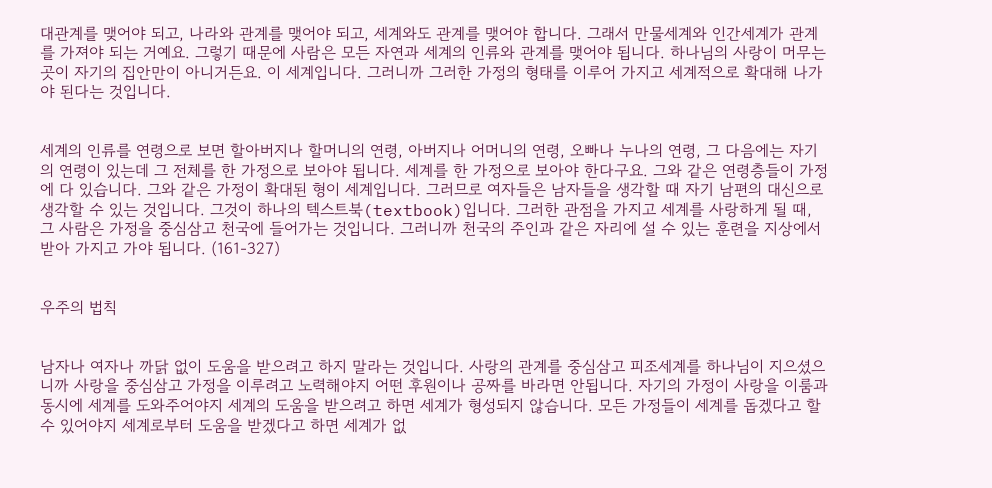대관계를 맺어야 되고, 나라와 관계를 맺어야 되고, 세계와도 관계를 맺어야 합니다. 그래서 만물세계와 인간세계가 관계를 가져야 되는 거예요. 그렇기 때문에 사람은 모든 자연과 세계의 인류와 관계를 맺어야 됩니다. 하나님의 사랑이 머무는 곳이 자기의 집안만이 아니거든요. 이 세계입니다. 그러니까 그러한 가정의 형태를 이루어 가지고 세계적으로 확대해 나가야 된다는 것입니다.


세계의 인류를 연령으로 보면 할아버지나 할머니의 연령, 아버지나 어머니의 연령, 오빠나 누나의 연령, 그 다음에는 자기의 연령이 있는데 그 전체를 한 가정으로 보아야 됩니다. 세계를 한 가정으로 보아야 한다구요. 그와 같은 연령층들이 가정에 다 있습니다. 그와 같은 가정이 확대된 형이 세계입니다. 그러므로 여자들은 남자들을 생각할 때 자기 남편의 대신으로 생각할 수 있는 것입니다. 그것이 하나의 텍스트북(textbook)입니다. 그러한 관점을 가지고 세계를 사랑하게 될 때, 그 사람은 가정을 중심삼고 천국에 들어가는 것입니다. 그러니까 천국의 주인과 같은 자리에 설 수 있는 훈련을 지상에서 받아 가지고 가야 됩니다. (161-327)


우주의 법칙


남자나 여자나 까닭 없이 도움을 받으려고 하지 말라는 것입니다. 사랑의 관계를 중심삼고 피조세계를 하나님이 지으셨으니까 사랑을 중심삼고 가정을 이루려고 노력해야지 어떤 후원이나 공짜를 바라면 안됩니다. 자기의 가정이 사랑을 이룸과 동시에 세계를 도와주어야지 세계의 도움을 받으려고 하면 세계가 형성되지 않습니다. 모든 가정들이 세계를 돕겠다고 할 수 있어야지 세계로부터 도움을 받겠다고 하면 세계가 없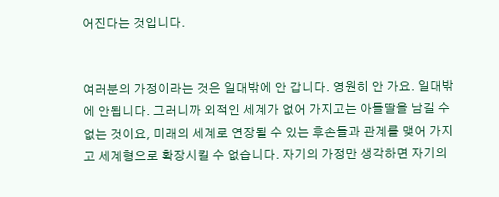어진다는 것입니다.


여러분의 가정이라는 것은 일대밖에 안 갑니다. 영원히 안 가요. 일대밖에 안됩니다. 그러니까 외적인 세계가 없어 가지고는 아들딸을 남길 수 없는 것이요, 미래의 세계로 연장될 수 있는 후손들과 관계를 맺어 가지고 세계형으로 확장시킬 수 없습니다. 자기의 가정만 생각하면 자기의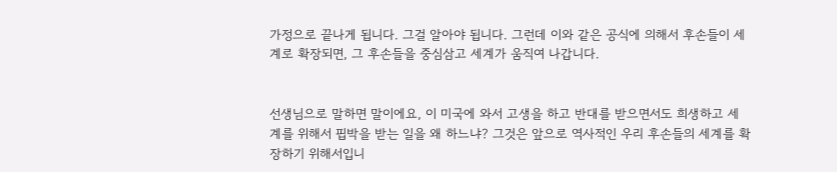가정으로 끝나게 됩니다. 그걸 알아야 됩니다. 그런데 이와 같은 공식에 의해서 후손들이 세계로 확장되면, 그 후손들을 중심삼고 세계가 움직여 나갑니다.


선생님으로 말하면 말이에요, 이 미국에 와서 고생을 하고 반대를 받으면서도 희생하고 세계를 위해서 핍박을 받는 일을 왜 하느냐? 그것은 앞으로 역사적인 우리 후손들의 세계를 확장하기 위해서입니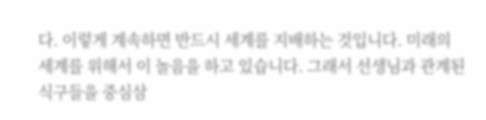다. 이렇게 계속하면 반드시 세계를 지배하는 것입니다. 미래의 세계를 위해서 이 놀음을 하고 있습니다. 그래서 선생님과 관계된 식구들을 중심삼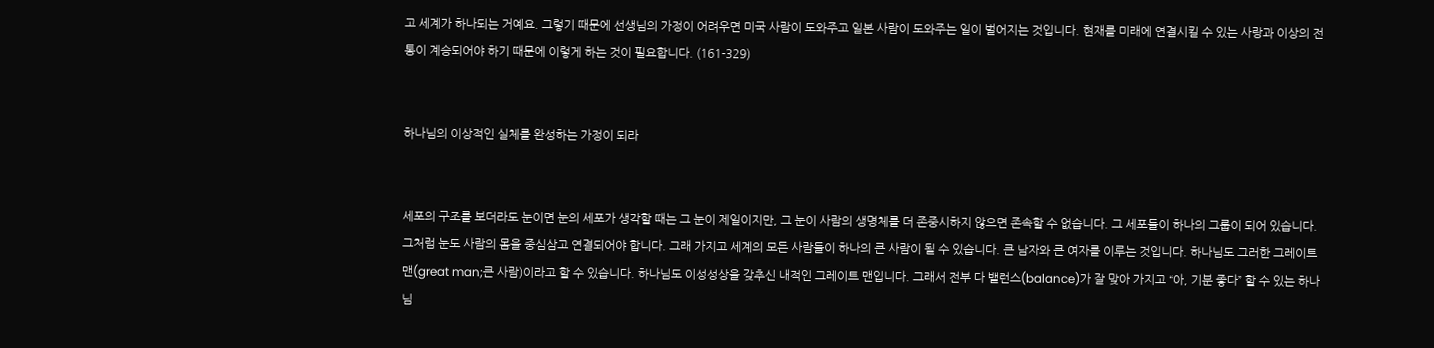고 세계가 하나되는 거예요. 그렇기 때문에 선생님의 가정이 어려우면 미국 사람이 도와주고 일본 사람이 도와주는 일이 벌어지는 것입니다. 현재를 미래에 연결시킬 수 있는 사랑과 이상의 전통이 계승되어야 하기 때문에 이렇게 하는 것이 필요합니다. (161-329)


하나님의 이상적인 실체를 완성하는 가정이 되라


세포의 구조를 보더라도 눈이면 눈의 세포가 생각할 때는 그 눈이 제일이지만, 그 눈이 사람의 생명체를 더 존중시하지 않으면 존속할 수 없습니다. 그 세포들이 하나의 그룹이 되어 있습니다. 그처럼 눈도 사람의 몸을 중심삼고 연결되어야 합니다. 그래 가지고 세계의 모든 사람들이 하나의 큰 사람이 될 수 있습니다. 큰 남자와 큰 여자를 이루는 것입니다. 하나님도 그러한 그레이트 맨(great man;큰 사람)이라고 할 수 있습니다. 하나님도 이성성상을 갖추신 내적인 그레이트 맨입니다. 그래서 전부 다 밸런스(balance)가 잘 맞아 가지고 “아, 기분 좋다” 할 수 있는 하나님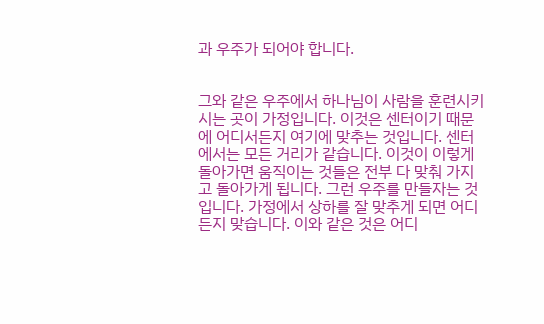과 우주가 되어야 합니다.


그와 같은 우주에서 하나님이 사람을 훈련시키시는 곳이 가정입니다. 이것은 센터이기 때문에 어디서든지 여기에 맞추는 것입니다. 센터에서는 모든 거리가 같습니다. 이것이 이렇게 돌아가면 움직이는 것들은 전부 다 맞춰 가지고 돌아가게 됩니다. 그런 우주를 만들자는 것입니다. 가정에서 상하를 잘 맞추게 되면 어디든지 맞습니다. 이와 같은 것은 어디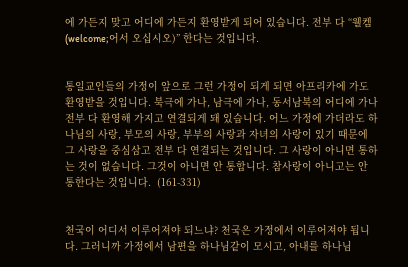에 가든지 맞고 어디에 가든지 환영받게 되어 있습니다. 전부 다 “웰켐 (welcome;어서 오십시오)” 한다는 것입니다.


통일교인들의 가정이 앞으로 그런 가정이 되게 되면 아프리카에 가도 환영받을 것입니다. 북극에 가나, 남극에 가나, 동서남북의 어디에 가나 전부 다 환영해 가지고 연결되게 돼 있습니다. 어느 가정에 가더라도 하나님의 사랑, 부모의 사랑, 부부의 사랑과 자녀의 사랑이 있기 때문에 그 사랑을 중심삼고 전부 다 연결되는 것입니다. 그 사랑이 아니면 통하는 것이 없습니다. 그것이 아니면 안 통합니다. 참사랑이 아니고는 안 통한다는 것입니다.  (161-331)


천국이 어디서 이루어져야 되느냐? 천국은 가정에서 이루어져야 됩니다. 그러니까 가정에서 남편을 하나님같이 모시고, 아내를 하나님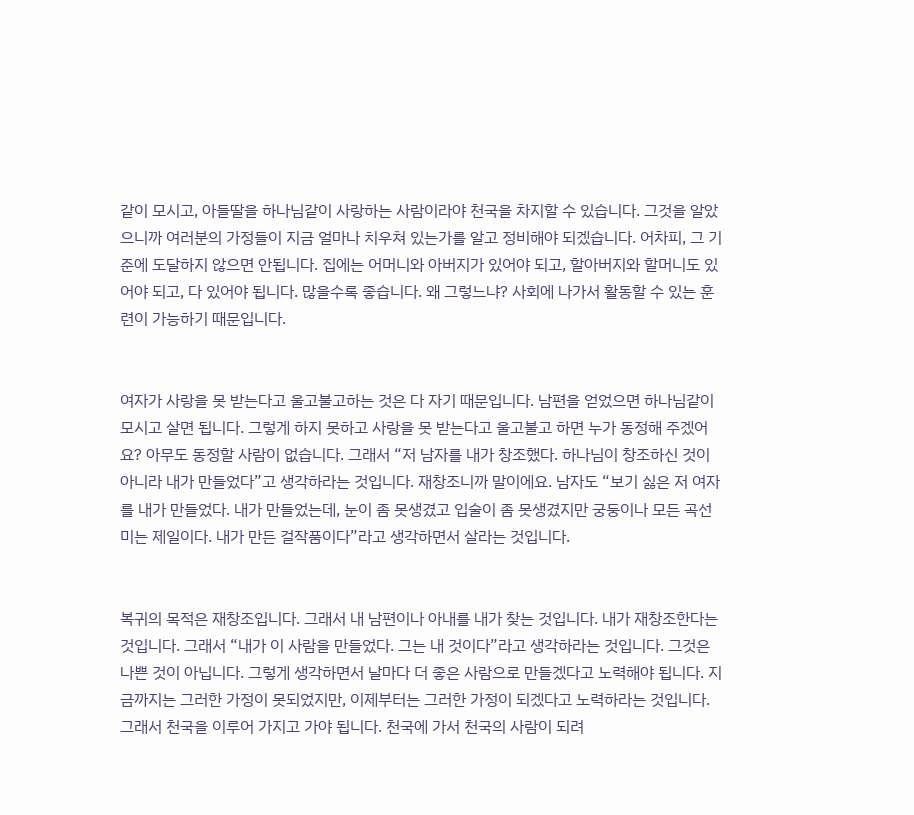같이 모시고, 아들딸을 하나님같이 사랑하는 사람이라야 천국을 차지할 수 있습니다. 그것을 알았으니까 여러분의 가정들이 지금 얼마나 치우쳐 있는가를 알고 정비해야 되겠습니다. 어차피, 그 기준에 도달하지 않으면 안됩니다. 집에는 어머니와 아버지가 있어야 되고, 할아버지와 할머니도 있어야 되고, 다 있어야 됩니다. 많을수록 좋습니다. 왜 그렇느냐? 사회에 나가서 활동할 수 있는 훈련이 가능하기 때문입니다.


여자가 사랑을 못 받는다고 울고불고하는 것은 다 자기 때문입니다. 남편을 얻었으면 하나님같이 모시고 살면 됩니다. 그렇게 하지 못하고 사랑을 못 받는다고 울고불고 하면 누가 동정해 주겠어요? 아무도 동정할 사람이 없습니다. 그래서 “저 남자를 내가 창조했다. 하나님이 창조하신 것이 아니라 내가 만들었다”고 생각하라는 것입니다. 재창조니까 말이에요. 남자도 “보기 싫은 저 여자를 내가 만들었다. 내가 만들었는데, 눈이 좀 못생겼고 입술이 좀 못생겼지만 궁둥이나 모든 곡선미는 제일이다. 내가 만든 걸작품이다”라고 생각하면서 살라는 것입니다.


복귀의 목적은 재창조입니다. 그래서 내 남편이나 아내를 내가 찾는 것입니다. 내가 재창조한다는 것입니다. 그래서 “내가 이 사람을 만들었다. 그는 내 것이다”라고 생각하라는 것입니다. 그것은 나쁜 것이 아닙니다. 그렇게 생각하면서 날마다 더 좋은 사람으로 만들겠다고 노력해야 됩니다. 지금까지는 그러한 가정이 못되었지만, 이제부터는 그러한 가정이 되겠다고 노력하라는 것입니다. 그래서 천국을 이루어 가지고 가야 됩니다. 천국에 가서 천국의 사람이 되려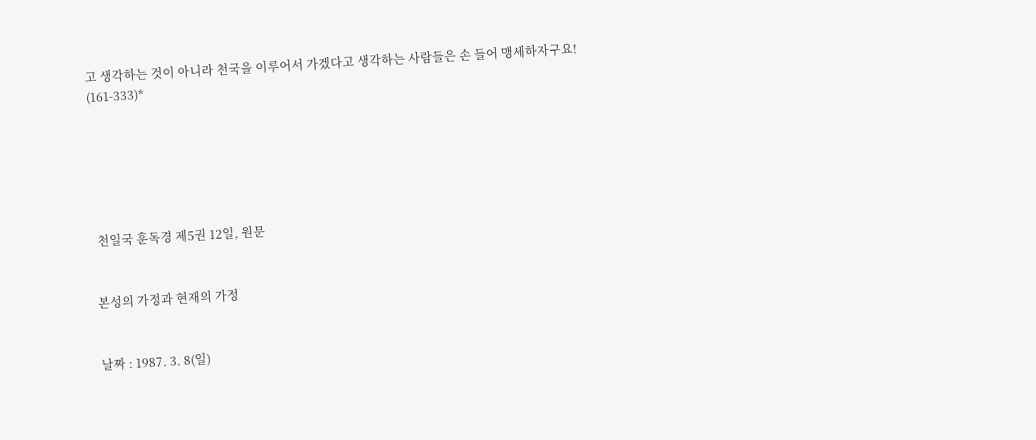고 생각하는 것이 아니라 천국을 이루어서 가겠다고 생각하는 사람들은 손 들어 맹세하자구요! (161-333)*






 천일국 훈독경 제5권 12일, 원문


본성의 가정과 현재의 가정


날짜 : 1987. 3. 8(일)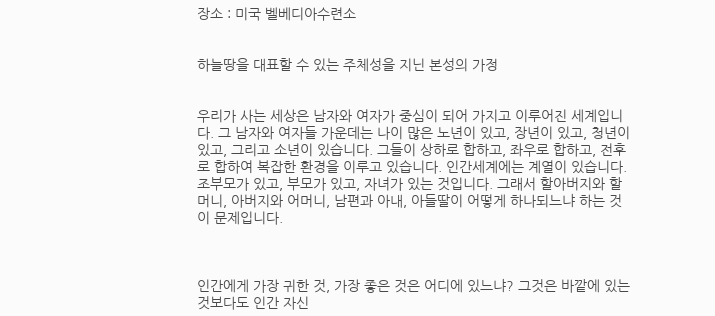장소 : 미국 벨베디아수련소


하늘땅을 대표할 수 있는 주체성을 지닌 본성의 가정


우리가 사는 세상은 남자와 여자가 중심이 되어 가지고 이루어진 세계입니다. 그 남자와 여자들 가운데는 나이 많은 노년이 있고, 장년이 있고, 청년이 있고, 그리고 소년이 있습니다. 그들이 상하로 합하고, 좌우로 합하고, 전후로 합하여 복잡한 환경을 이루고 있습니다. 인간세계에는 계열이 있습니다. 조부모가 있고, 부모가 있고, 자녀가 있는 것입니다. 그래서 할아버지와 할머니, 아버지와 어머니, 남편과 아내, 아들딸이 어떻게 하나되느냐 하는 것이 문제입니다.



인간에게 가장 귀한 것, 가장 좋은 것은 어디에 있느냐? 그것은 바깥에 있는 것보다도 인간 자신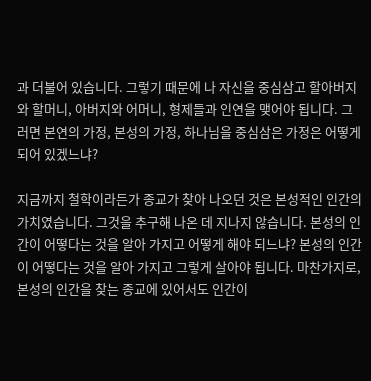과 더불어 있습니다. 그렇기 때문에 나 자신을 중심삼고 할아버지와 할머니, 아버지와 어머니, 형제들과 인연을 맺어야 됩니다. 그러면 본연의 가정, 본성의 가정, 하나님을 중심삼은 가정은 어떻게 되어 있겠느냐?

지금까지 철학이라든가 종교가 찾아 나오던 것은 본성적인 인간의 가치였습니다. 그것을 추구해 나온 데 지나지 않습니다. 본성의 인간이 어떻다는 것을 알아 가지고 어떻게 해야 되느냐? 본성의 인간이 어떻다는 것을 알아 가지고 그렇게 살아야 됩니다. 마찬가지로, 본성의 인간을 찾는 종교에 있어서도 인간이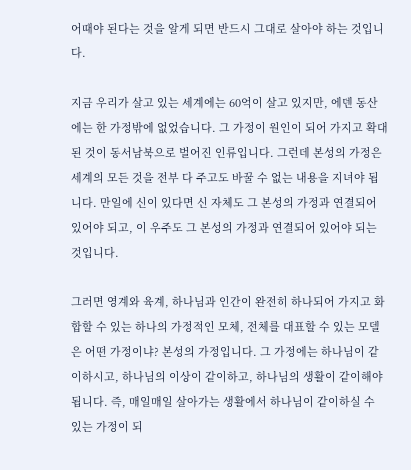어때야 된다는 것을 알게 되면 반드시 그대로 살아야 하는 것입니다.

지금 우리가 살고 있는 세계에는 60억이 살고 있지만, 에덴 동산에는 한 가정밖에 없었습니다. 그 가정이 원인이 되어 가지고 확대된 것이 동서남북으로 벌어진 인류입니다. 그런데 본성의 가정은 세계의 모든 것을 전부 다 주고도 바꿀 수 없는 내용을 지녀야 됩니다. 만일에 신이 있다면 신 자체도 그 본성의 가정과 연결되어 있어야 되고, 이 우주도 그 본성의 가정과 연결되어 있어야 되는 것입니다.

그러면 영계와 육계, 하나님과 인간이 완전히 하나되어 가지고 화합할 수 있는 하나의 가정적인 모체, 전체를 대표할 수 있는 모델은 어떤 가정이냐? 본성의 가정입니다. 그 가정에는 하나님이 같이하시고, 하나님의 이상이 같이하고, 하나님의 생활이 같이해야 됩니다. 즉, 매일매일 살아가는 생활에서 하나님이 같이하실 수 있는 가정이 되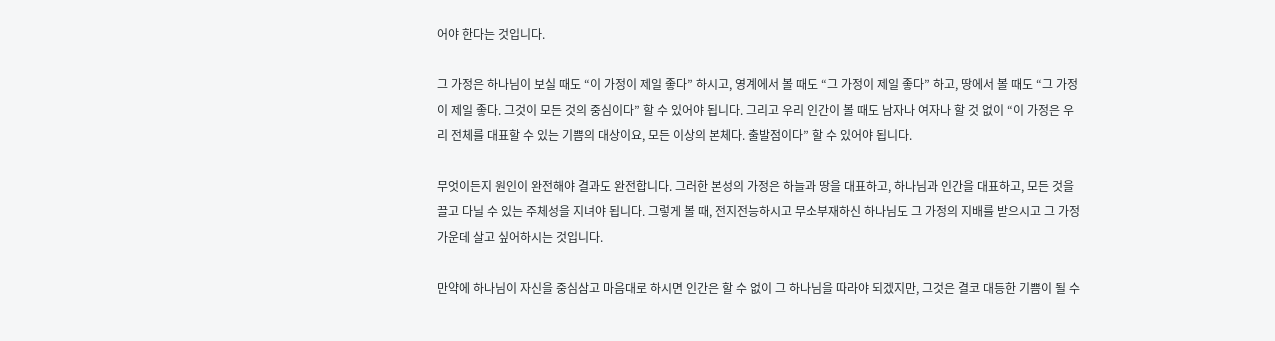어야 한다는 것입니다.

그 가정은 하나님이 보실 때도 “이 가정이 제일 좋다” 하시고, 영계에서 볼 때도 “그 가정이 제일 좋다” 하고, 땅에서 볼 때도 “그 가정이 제일 좋다. 그것이 모든 것의 중심이다” 할 수 있어야 됩니다. 그리고 우리 인간이 볼 때도 남자나 여자나 할 것 없이 “이 가정은 우리 전체를 대표할 수 있는 기쁨의 대상이요, 모든 이상의 본체다. 출발점이다” 할 수 있어야 됩니다.

무엇이든지 원인이 완전해야 결과도 완전합니다. 그러한 본성의 가정은 하늘과 땅을 대표하고, 하나님과 인간을 대표하고, 모든 것을 끌고 다닐 수 있는 주체성을 지녀야 됩니다. 그렇게 볼 때, 전지전능하시고 무소부재하신 하나님도 그 가정의 지배를 받으시고 그 가정 가운데 살고 싶어하시는 것입니다.

만약에 하나님이 자신을 중심삼고 마음대로 하시면 인간은 할 수 없이 그 하나님을 따라야 되겠지만, 그것은 결코 대등한 기쁨이 될 수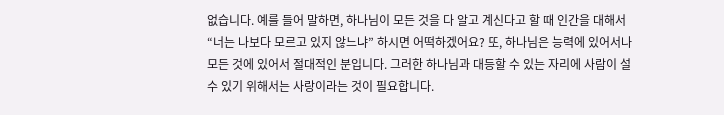없습니다. 예를 들어 말하면, 하나님이 모든 것을 다 알고 계신다고 할 때 인간을 대해서 “너는 나보다 모르고 있지 않느냐” 하시면 어떡하겠어요? 또, 하나님은 능력에 있어서나 모든 것에 있어서 절대적인 분입니다. 그러한 하나님과 대등할 수 있는 자리에 사람이 설 수 있기 위해서는 사랑이라는 것이 필요합니다.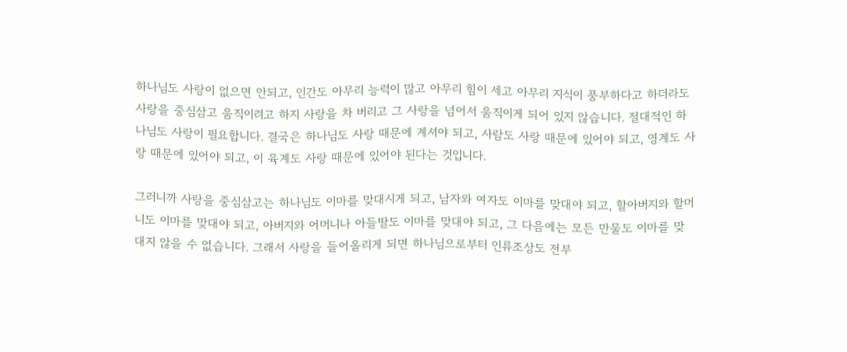하나님도 사랑이 없으면 안되고, 인간도 아무리 능력이 많고 아무리 힘이 세고 아무리 지식이 풍부하다고 하더라도 사랑을 중심삼고 움직이려고 하지 사랑을 차 버리고 그 사랑을 넘어서 움직이게 되어 있지 않습니다. 절대적인 하나님도 사랑이 필요합니다. 결국은 하나님도 사랑 때문에 계셔야 되고, 사람도 사랑 때문에 있어야 되고, 영계도 사랑 때문에 있어야 되고, 이 육계도 사랑 때문에 있어야 된다는 것입니다.

그러니까 사랑을 중심삼고는 하나님도 이마를 맞대시게 되고, 남자와 여자도 이마를 맞대야 되고, 할아버지와 할머니도 이마를 맞대야 되고, 아버지와 어머니나 아들딸도 이마를 맞대야 되고, 그 다음에는 모든 만물도 이마를 맞대지 않을 수 없습니다. 그래서 사랑을 들어올리게 되면 하나님으로부터 인류조상도 전부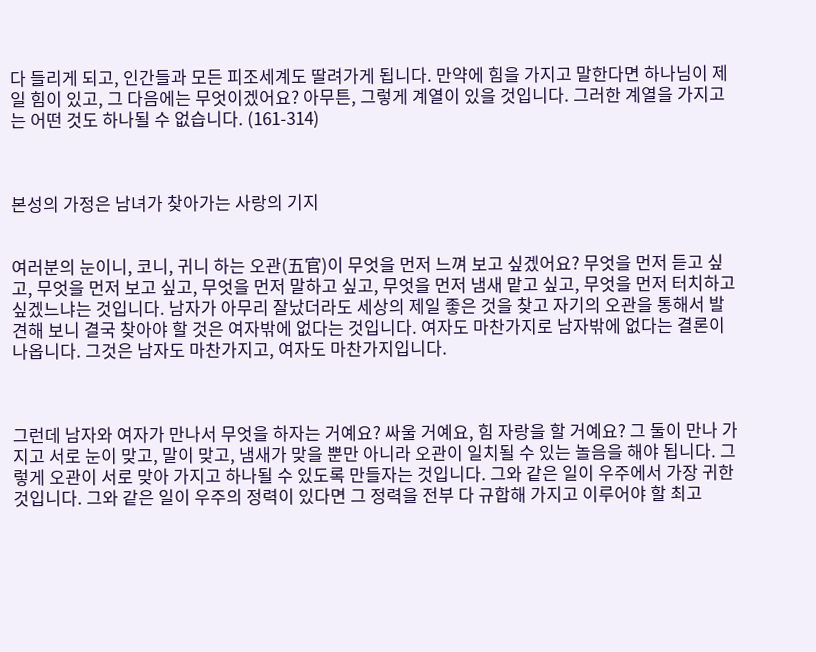다 들리게 되고, 인간들과 모든 피조세계도 딸려가게 됩니다. 만약에 힘을 가지고 말한다면 하나님이 제일 힘이 있고, 그 다음에는 무엇이겠어요? 아무튼, 그렇게 계열이 있을 것입니다. 그러한 계열을 가지고는 어떤 것도 하나될 수 없습니다. (161-314)



본성의 가정은 남녀가 찾아가는 사랑의 기지


여러분의 눈이니, 코니, 귀니 하는 오관(五官)이 무엇을 먼저 느껴 보고 싶겠어요? 무엇을 먼저 듣고 싶고, 무엇을 먼저 보고 싶고, 무엇을 먼저 말하고 싶고, 무엇을 먼저 냄새 맡고 싶고, 무엇을 먼저 터치하고 싶겠느냐는 것입니다. 남자가 아무리 잘났더라도 세상의 제일 좋은 것을 찾고 자기의 오관을 통해서 발견해 보니 결국 찾아야 할 것은 여자밖에 없다는 것입니다. 여자도 마찬가지로 남자밖에 없다는 결론이 나옵니다. 그것은 남자도 마찬가지고, 여자도 마찬가지입니다.



그런데 남자와 여자가 만나서 무엇을 하자는 거예요? 싸울 거예요, 힘 자랑을 할 거예요? 그 둘이 만나 가지고 서로 눈이 맞고, 말이 맞고, 냄새가 맞을 뿐만 아니라 오관이 일치될 수 있는 놀음을 해야 됩니다. 그렇게 오관이 서로 맞아 가지고 하나될 수 있도록 만들자는 것입니다. 그와 같은 일이 우주에서 가장 귀한 것입니다. 그와 같은 일이 우주의 정력이 있다면 그 정력을 전부 다 규합해 가지고 이루어야 할 최고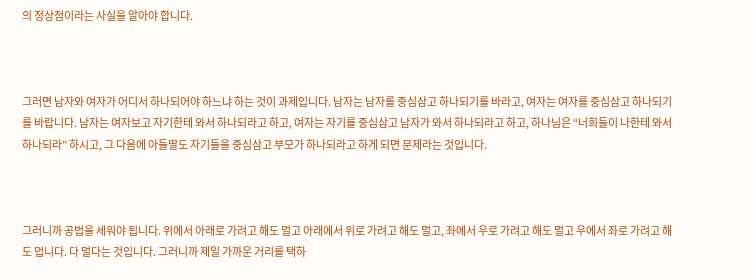의 정상점이라는 사실을 알아야 합니다.



그러면 남자와 여자가 어디서 하나되어야 하느냐 하는 것이 과제입니다. 남자는 남자를 중심삼고 하나되기를 바라고, 여자는 여자를 중심삼고 하나되기를 바랍니다. 남자는 여자보고 자기한테 와서 하나되라고 하고, 여자는 자기를 중심삼고 남자가 와서 하나되라고 하고, 하나님은 “너희들이 나한테 와서 하나되라” 하시고, 그 다음에 아들딸도 자기들을 중심삼고 부모가 하나되라고 하게 되면 문제라는 것입니다.



그러니까 공법을 세워야 됩니다. 위에서 아래로 가려고 해도 멀고 아래에서 위로 가려고 해도 멀고, 좌에서 우로 가려고 해도 멀고 우에서 좌로 가려고 해도 멉니다. 다 멀다는 것입니다. 그러니까 제일 가까운 거리를 택하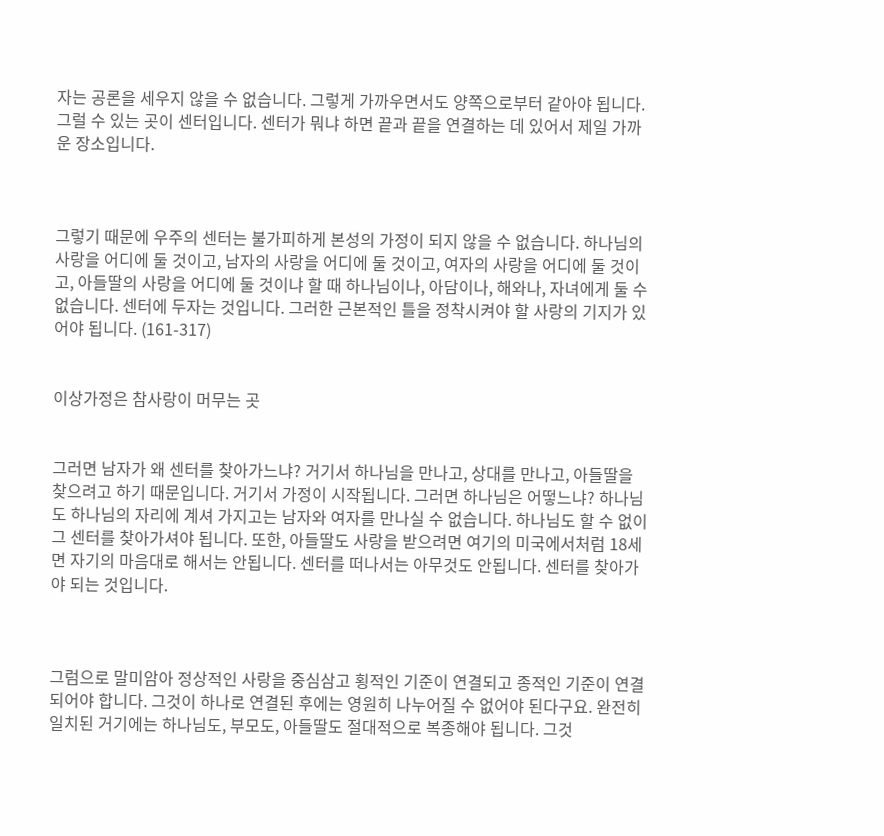자는 공론을 세우지 않을 수 없습니다. 그렇게 가까우면서도 양쪽으로부터 같아야 됩니다. 그럴 수 있는 곳이 센터입니다. 센터가 뭐냐 하면 끝과 끝을 연결하는 데 있어서 제일 가까운 장소입니다.



그렇기 때문에 우주의 센터는 불가피하게 본성의 가정이 되지 않을 수 없습니다. 하나님의 사랑을 어디에 둘 것이고, 남자의 사랑을 어디에 둘 것이고, 여자의 사랑을 어디에 둘 것이고, 아들딸의 사랑을 어디에 둘 것이냐 할 때 하나님이나, 아담이나, 해와나, 자녀에게 둘 수 없습니다. 센터에 두자는 것입니다. 그러한 근본적인 틀을 정착시켜야 할 사랑의 기지가 있어야 됩니다. (161-317)


이상가정은 참사랑이 머무는 곳


그러면 남자가 왜 센터를 찾아가느냐? 거기서 하나님을 만나고, 상대를 만나고, 아들딸을 찾으려고 하기 때문입니다. 거기서 가정이 시작됩니다. 그러면 하나님은 어떻느냐? 하나님도 하나님의 자리에 계셔 가지고는 남자와 여자를 만나실 수 없습니다. 하나님도 할 수 없이 그 센터를 찾아가셔야 됩니다. 또한, 아들딸도 사랑을 받으려면 여기의 미국에서처럼 18세면 자기의 마음대로 해서는 안됩니다. 센터를 떠나서는 아무것도 안됩니다. 센터를 찾아가야 되는 것입니다.



그럼으로 말미암아 정상적인 사랑을 중심삼고 횡적인 기준이 연결되고 종적인 기준이 연결되어야 합니다. 그것이 하나로 연결된 후에는 영원히 나누어질 수 없어야 된다구요. 완전히 일치된 거기에는 하나님도, 부모도, 아들딸도 절대적으로 복종해야 됩니다. 그것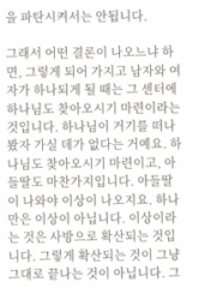을 파탄시켜서는 안됩니다.

그래서 어떤 결론이 나오느냐 하면, 그렇게 되어 가지고 남자와 여자가 하나되게 될 때는 그 센터에 하나님도 찾아오시기 마련이라는 것입니다. 하나님이 거기를 떠나 봤자 가실 데가 없다는 거예요. 하나님도 찾아오시기 마련이고, 아들딸도 마찬가지입니다. 아들딸이 나와야 이상이 나오지요. 하나만은 이상이 아닙니다. 이상이라는 것은 사방으로 확산되는 것입니다. 그렇게 확산되는 것이 그냥 그대로 끝나는 것이 아닙니다. 그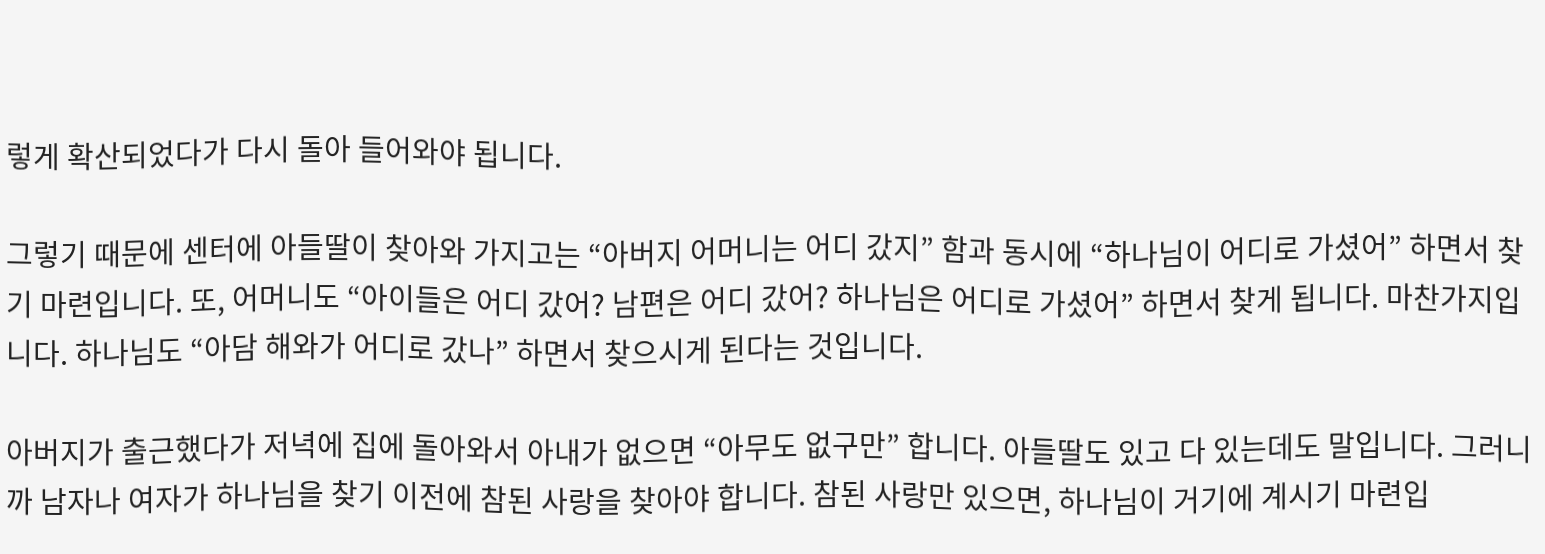렇게 확산되었다가 다시 돌아 들어와야 됩니다.

그렇기 때문에 센터에 아들딸이 찾아와 가지고는 “아버지 어머니는 어디 갔지” 함과 동시에 “하나님이 어디로 가셨어” 하면서 찾기 마련입니다. 또, 어머니도 “아이들은 어디 갔어? 남편은 어디 갔어? 하나님은 어디로 가셨어” 하면서 찾게 됩니다. 마찬가지입니다. 하나님도 “아담 해와가 어디로 갔나” 하면서 찾으시게 된다는 것입니다.

아버지가 출근했다가 저녁에 집에 돌아와서 아내가 없으면 “아무도 없구만” 합니다. 아들딸도 있고 다 있는데도 말입니다. 그러니까 남자나 여자가 하나님을 찾기 이전에 참된 사랑을 찾아야 합니다. 참된 사랑만 있으면, 하나님이 거기에 계시기 마련입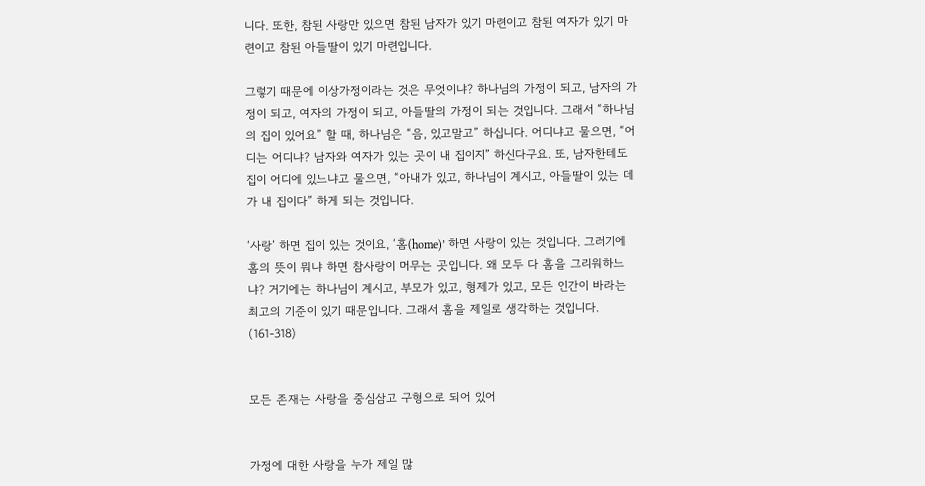니다. 또한, 참된 사랑만 있으면 참된 남자가 있기 마련이고 참된 여자가 있기 마련이고 참된 아들딸이 있기 마련입니다.

그렇기 때문에 이상가정이라는 것은 무엇이냐? 하나님의 가정이 되고, 남자의 가정이 되고, 여자의 가정이 되고, 아들딸의 가정이 되는 것입니다. 그래서 “하나님의 집이 있어요” 할 때, 하나님은 “음, 있고말고” 하십니다. 어디냐고 물으면, “어디는 어디냐? 남자와 여자가 있는 곳이 내 집이지” 하신다구요. 또, 남자한테도 집이 어디에 있느냐고 물으면, “아내가 있고, 하나님이 계시고, 아들딸이 있는 데가 내 집이다” 하게 되는 것입니다.

‘사랑’ 하면 집이 있는 것이요, ‘홈(home)’ 하면 사랑이 있는 것입니다. 그러기에 홈의 뜻이 뭐냐 하면 참사랑이 머무는 곳입니다. 왜 모두 다 홈을 그리워하느냐? 거기에는 하나님이 계시고, 부모가 있고, 형제가 있고, 모든 인간이 바라는 최고의 기준이 있기 때문입니다. 그래서 홈을 제일로 생각하는 것입니다. (161-318)


모든 존재는 사랑을 중심삼고 구형으로 되어 있어


가정에 대한 사랑을 누가 제일 많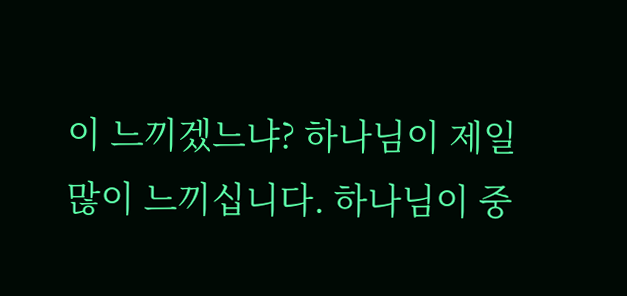이 느끼겠느냐? 하나님이 제일 많이 느끼십니다. 하나님이 중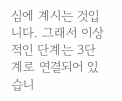심에 계시는 것입니다. 그래서 이상적인 단계는 3단계로 연결되어 있습니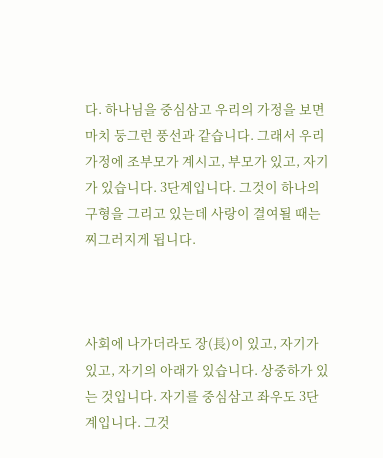다. 하나님을 중심삼고 우리의 가정을 보면 마치 둥그런 풍선과 같습니다. 그래서 우리 가정에 조부모가 계시고, 부모가 있고, 자기가 있습니다. 3단계입니다. 그것이 하나의 구형을 그리고 있는데 사랑이 결여될 때는 찌그러지게 됩니다.



사회에 나가더라도 장(長)이 있고, 자기가 있고, 자기의 아래가 있습니다. 상중하가 있는 것입니다. 자기를 중심삼고 좌우도 3단계입니다. 그것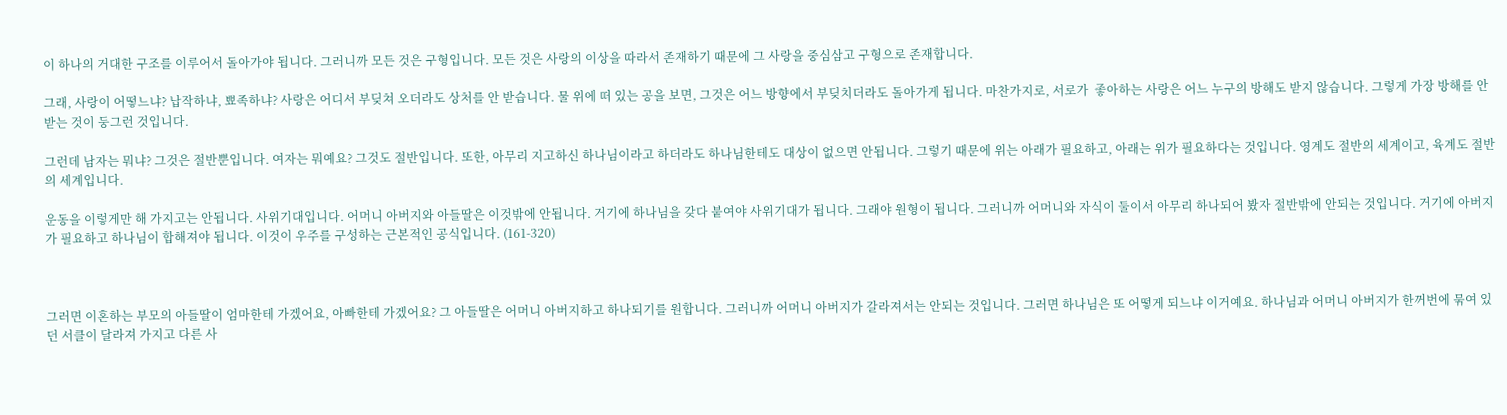이 하나의 거대한 구조를 이루어서 돌아가야 됩니다. 그러니까 모든 것은 구형입니다. 모든 것은 사랑의 이상을 따라서 존재하기 때문에 그 사랑을 중심삼고 구형으로 존재합니다.

그래, 사랑이 어떻느냐? 납작하냐, 뾰족하냐? 사랑은 어디서 부딪쳐 오더라도 상처를 안 받습니다. 물 위에 떠 있는 공을 보면, 그것은 어느 방향에서 부딪치더라도 돌아가게 됩니다. 마찬가지로, 서로가  좋아하는 사랑은 어느 누구의 방해도 받지 않습니다. 그렇게 가장 방해를 안 받는 것이 둥그런 것입니다.

그런데 남자는 뭐냐? 그것은 절반뿐입니다. 여자는 뭐예요? 그것도 절반입니다. 또한, 아무리 지고하신 하나님이라고 하더라도 하나님한테도 대상이 없으면 안됩니다. 그렇기 때문에 위는 아래가 필요하고, 아래는 위가 필요하다는 것입니다. 영계도 절반의 세계이고, 육계도 절반의 세계입니다.

운동을 이렇게만 해 가지고는 안됩니다. 사위기대입니다. 어머니 아버지와 아들딸은 이것밖에 안됩니다. 거기에 하나님을 갖다 붙여야 사위기대가 됩니다. 그래야 원형이 됩니다. 그러니까 어머니와 자식이 둘이서 아무리 하나되어 봤자 절반밖에 안되는 것입니다. 거기에 아버지가 필요하고 하나님이 합해져야 됩니다. 이것이 우주를 구성하는 근본적인 공식입니다. (161-320)



그러면 이혼하는 부모의 아들딸이 엄마한테 가겠어요, 아빠한테 가겠어요? 그 아들딸은 어머니 아버지하고 하나되기를 원합니다. 그러니까 어머니 아버지가 갈라져서는 안되는 것입니다. 그러면 하나님은 또 어떻게 되느냐 이거예요. 하나님과 어머니 아버지가 한꺼번에 묶여 있던 서클이 달라져 가지고 다른 사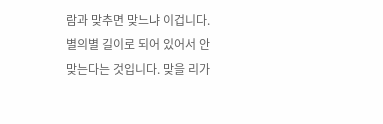람과 맞추면 맞느냐 이겁니다. 별의별 길이로 되어 있어서 안 맞는다는 것입니다. 맞을 리가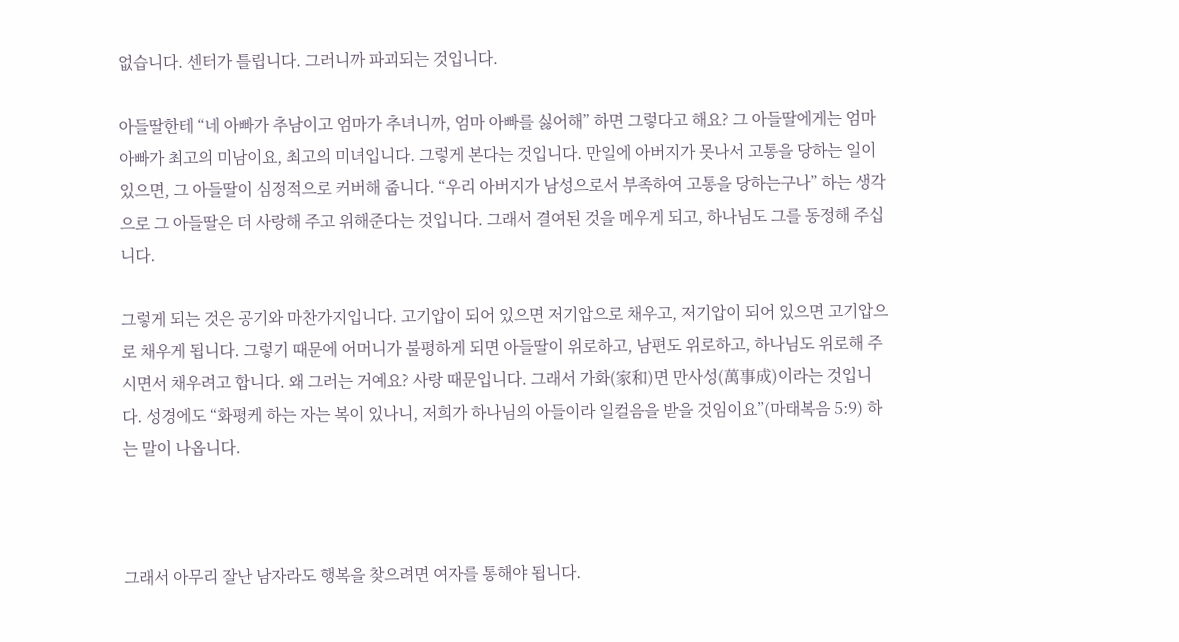없습니다. 센터가 틀립니다. 그러니까 파괴되는 것입니다.

아들딸한테 “네 아빠가 추남이고 엄마가 추녀니까, 엄마 아빠를 싫어해” 하면 그렇다고 해요? 그 아들딸에게는 엄마 아빠가 최고의 미남이요, 최고의 미녀입니다. 그렇게 본다는 것입니다. 만일에 아버지가 못나서 고통을 당하는 일이 있으면, 그 아들딸이 심정적으로 커버해 줍니다. “우리 아버지가 남성으로서 부족하여 고통을 당하는구나” 하는 생각으로 그 아들딸은 더 사랑해 주고 위해준다는 것입니다. 그래서 결여된 것을 메우게 되고, 하나님도 그를 동정해 주십니다.

그렇게 되는 것은 공기와 마찬가지입니다. 고기압이 되어 있으면 저기압으로 채우고, 저기압이 되어 있으면 고기압으로 채우게 됩니다. 그렇기 때문에 어머니가 불평하게 되면 아들딸이 위로하고, 남편도 위로하고, 하나님도 위로해 주시면서 채우려고 합니다. 왜 그러는 거예요? 사랑 때문입니다. 그래서 가화(家和)면 만사성(萬事成)이라는 것입니다. 성경에도 “화평케 하는 자는 복이 있나니, 저희가 하나님의 아들이라 일컬음을 받을 것임이요”(마태복음 5:9) 하는 말이 나옵니다.



그래서 아무리 잘난 남자라도 행복을 찾으려면 여자를 통해야 됩니다.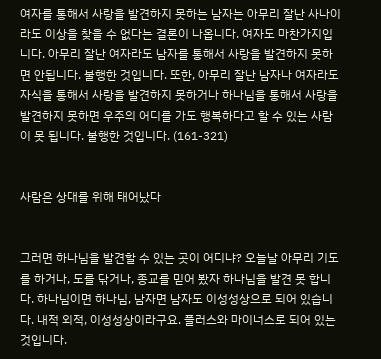여자를 통해서 사랑을 발견하지 못하는 남자는 아무리 잘난 사나이라도 이상을 찾을 수 없다는 결론이 나옵니다. 여자도 마찬가지입니다. 아무리 잘난 여자라도 남자를 통해서 사랑을 발견하지 못하면 안됩니다. 불행한 것입니다. 또한, 아무리 잘난 남자나 여자라도 자식을 통해서 사랑을 발견하지 못하거나 하나님을 통해서 사랑을 발견하지 못하면 우주의 어디를 가도 행복하다고 할 수 있는 사람이 못 됩니다. 불행한 것입니다. (161-321)


사람은 상대를 위해 태어났다


그러면 하나님을 발견할 수 있는 곳이 어디냐? 오늘날 아무리 기도를 하거나, 도를 닦거나, 종교를 믿어 봤자 하나님을 발견 못 합니다. 하나님이면 하나님, 남자면 남자도 이성성상으로 되어 있습니다. 내적 외적, 이성성상이라구요. 플러스와 마이너스로 되어 있는 것입니다.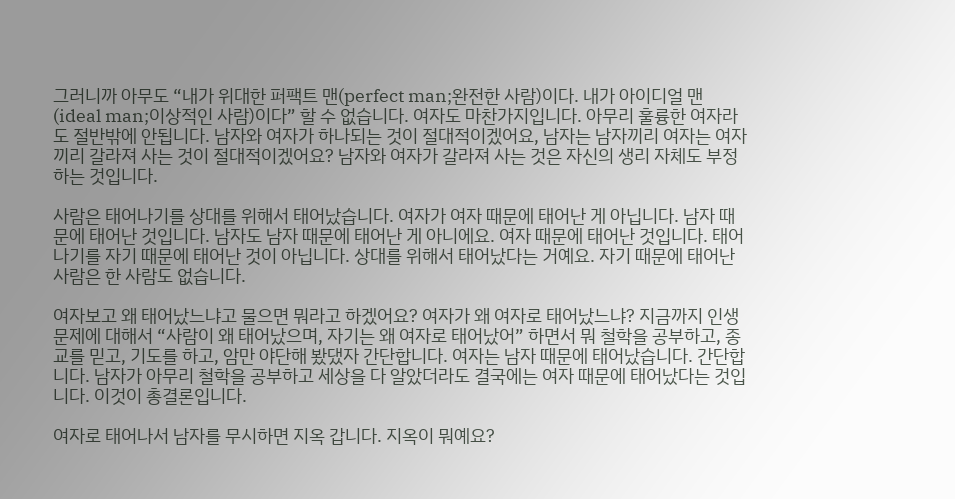그러니까 아무도 “내가 위대한 퍼팩트 맨(perfect man;완전한 사람)이다. 내가 아이디얼 맨(ideal man;이상적인 사람)이다” 할 수 없습니다. 여자도 마찬가지입니다. 아무리 훌륭한 여자라도 절반밖에 안됩니다. 남자와 여자가 하나되는 것이 절대적이겠어요, 남자는 남자끼리 여자는 여자끼리 갈라져 사는 것이 절대적이겠어요? 남자와 여자가 갈라져 사는 것은 자신의 생리 자체도 부정하는 것입니다.

사람은 태어나기를 상대를 위해서 태어났습니다. 여자가 여자 때문에 태어난 게 아닙니다. 남자 때문에 태어난 것입니다. 남자도 남자 때문에 태어난 게 아니에요. 여자 때문에 태어난 것입니다. 태어나기를 자기 때문에 태어난 것이 아닙니다. 상대를 위해서 태어났다는 거예요. 자기 때문에 태어난 사람은 한 사람도 없습니다.

여자보고 왜 태어났느냐고 물으면 뭐라고 하겠어요? 여자가 왜 여자로 태어났느냐? 지금까지 인생문제에 대해서 “사람이 왜 태어났으며, 자기는 왜 여자로 태어났어” 하면서 뭐 철학을 공부하고, 종교를 믿고, 기도를 하고, 암만 야단해 봤댔자 간단합니다. 여자는 남자 때문에 태어났습니다. 간단합니다. 남자가 아무리 철학을 공부하고 세상을 다 알았더라도 결국에는 여자 때문에 태어났다는 것입니다. 이것이 총결론입니다.

여자로 태어나서 남자를 무시하면 지옥 갑니다. 지옥이 뭐예요?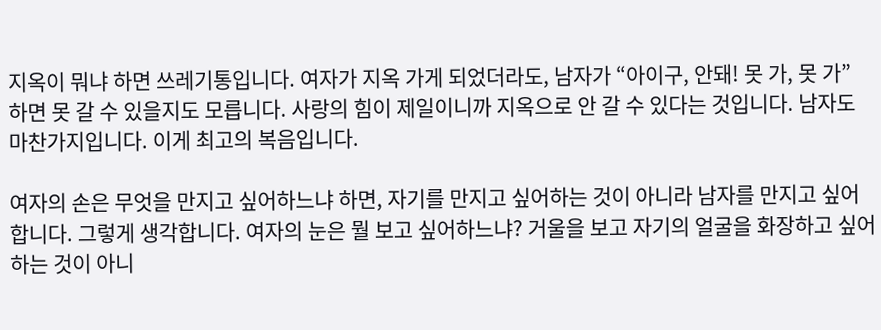지옥이 뭐냐 하면 쓰레기통입니다. 여자가 지옥 가게 되었더라도, 남자가 “아이구, 안돼! 못 가, 못 가” 하면 못 갈 수 있을지도 모릅니다. 사랑의 힘이 제일이니까 지옥으로 안 갈 수 있다는 것입니다. 남자도 마찬가지입니다. 이게 최고의 복음입니다.

여자의 손은 무엇을 만지고 싶어하느냐 하면, 자기를 만지고 싶어하는 것이 아니라 남자를 만지고 싶어합니다. 그렇게 생각합니다. 여자의 눈은 뭘 보고 싶어하느냐? 거울을 보고 자기의 얼굴을 화장하고 싶어하는 것이 아니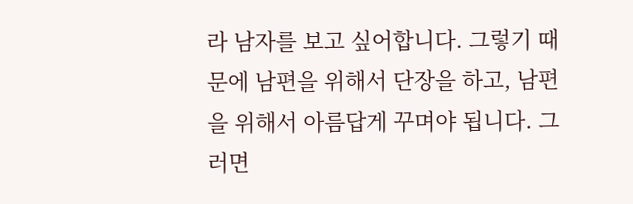라 남자를 보고 싶어합니다. 그렇기 때문에 남편을 위해서 단장을 하고, 남편을 위해서 아름답게 꾸며야 됩니다. 그러면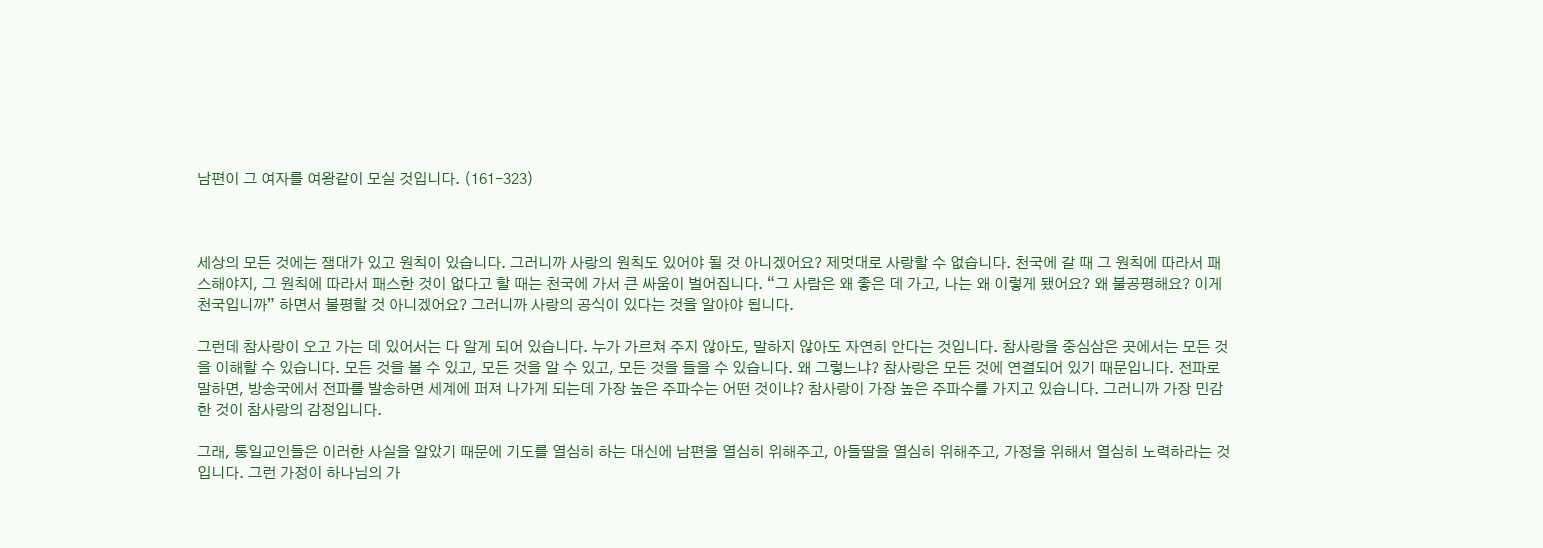남편이 그 여자를 여왕같이 모실 것입니다. (161-323)



세상의 모든 것에는 잼대가 있고 원칙이 있습니다. 그러니까 사랑의 원칙도 있어야 될 것 아니겠어요? 제멋대로 사랑할 수 없습니다. 천국에 갈 때 그 원칙에 따라서 패스해야지, 그 원칙에 따라서 패스한 것이 없다고 할 때는 천국에 가서 큰 싸움이 벌어집니다. “그 사람은 왜 좋은 데 가고, 나는 왜 이렇게 됐어요? 왜 불공평해요? 이게 천국입니까” 하면서 불평할 것 아니겠어요? 그러니까 사랑의 공식이 있다는 것을 알아야 됩니다.

그런데 참사랑이 오고 가는 데 있어서는 다 알게 되어 있습니다. 누가 가르쳐 주지 않아도, 말하지 않아도 자연히 안다는 것입니다. 참사랑을 중심삼은 곳에서는 모든 것을 이해할 수 있습니다. 모든 것을 볼 수 있고, 모든 것을 알 수 있고, 모든 것을 들을 수 있습니다. 왜 그렇느냐? 참사랑은 모든 것에 연결되어 있기 때문입니다. 전파로 말하면, 방송국에서 전파를 발송하면 세계에 퍼져 나가게 되는데 가장 높은 주파수는 어떤 것이냐? 참사랑이 가장 높은 주파수를 가지고 있습니다. 그러니까 가장 민감한 것이 참사랑의 감정입니다.

그래, 통일교인들은 이러한 사실을 알았기 때문에 기도를 열심히 하는 대신에 남편을 열심히 위해주고, 아들딸을 열심히 위해주고, 가정을 위해서 열심히 노력하라는 것입니다. 그런 가정이 하나님의 가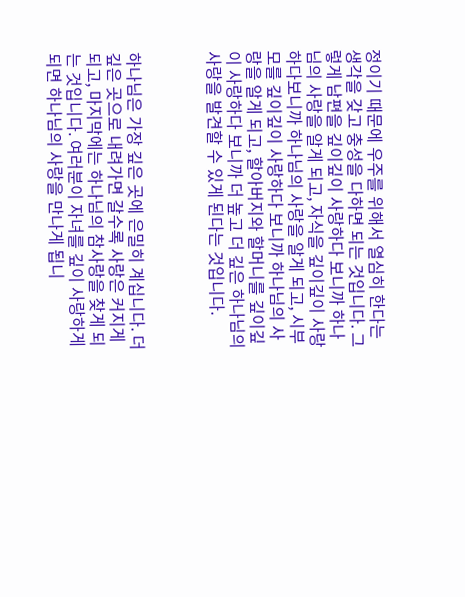정이기 때문에 우주를 위해서 열심히 한다는 생각을 갖고 충성을 다하면 되는 것입니다. 그렇게 남편을 깊이깊이 사랑하다 보니까 하나님의 사랑을 알게 되고, 자식을 깊이깊이 사랑하다보니까 하나님의 사랑을 알게 되고, 시부모를 깊이깊이 사랑하다 보니까 하나님의 사랑을 알게 되고, 할아버지와 할머니를 깊이깊이 사랑하다 보니까 더 높고 더 깊은 하나님의 사랑을 발견할 수 있게 된다는 것입니다.



하나님은 가장 깊은 곳에 은밀히 계십니다. 더 깊은 곳으로 내려가면 갈수록 사랑은 커지게 되고, 마지막에는 하나님의 참사랑을 찾게 되는 것입니다. 여러분이 자녀를 깊이 사랑하게 되면 하나님의 사랑을 만나게 됩니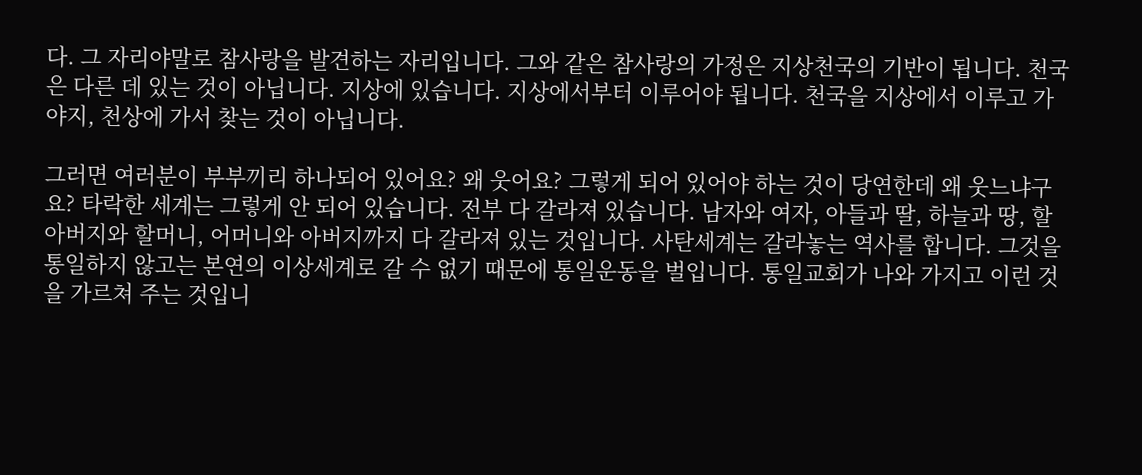다. 그 자리야말로 참사랑을 발견하는 자리입니다. 그와 같은 참사랑의 가정은 지상천국의 기반이 됩니다. 천국은 다른 데 있는 것이 아닙니다. 지상에 있습니다. 지상에서부터 이루어야 됩니다. 천국을 지상에서 이루고 가야지, 천상에 가서 찾는 것이 아닙니다.

그러면 여러분이 부부끼리 하나되어 있어요? 왜 웃어요? 그렇게 되어 있어야 하는 것이 당연한데 왜 웃느냐구요? 타락한 세계는 그렇게 안 되어 있습니다. 전부 다 갈라져 있습니다. 남자와 여자, 아들과 딸, 하늘과 땅, 할아버지와 할머니, 어머니와 아버지까지 다 갈라져 있는 것입니다. 사탄세계는 갈라놓는 역사를 합니다. 그것을 통일하지 않고는 본연의 이상세계로 갈 수 없기 때문에 통일운동을 벌입니다. 통일교회가 나와 가지고 이런 것을 가르쳐 주는 것입니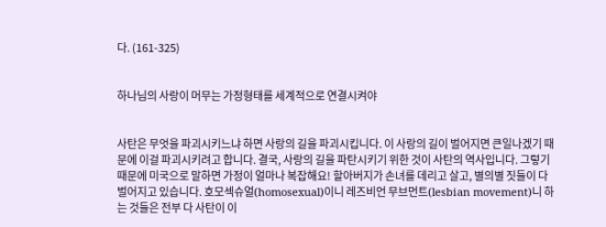다. (161-325)


하나님의 사랑이 머무는 가정형태를 세계적으로 연결시켜야


사탄은 무엇을 파괴시키느냐 하면 사랑의 길을 파괴시킵니다. 이 사랑의 길이 벌어지면 큰일나겠기 때문에 이걸 파괴시키려고 합니다. 결국, 사랑의 길을 파탄시키기 위한 것이 사탄의 역사입니다. 그렇기 때문에 미국으로 말하면 가정이 얼마나 복잡해요! 할아버지가 손녀를 데리고 살고, 별의별 짓들이 다 벌어지고 있습니다. 호모섹슈얼(homosexual)이니 레즈비언 무브먼트(lesbian movement)니 하는 것들은 전부 다 사탄이 이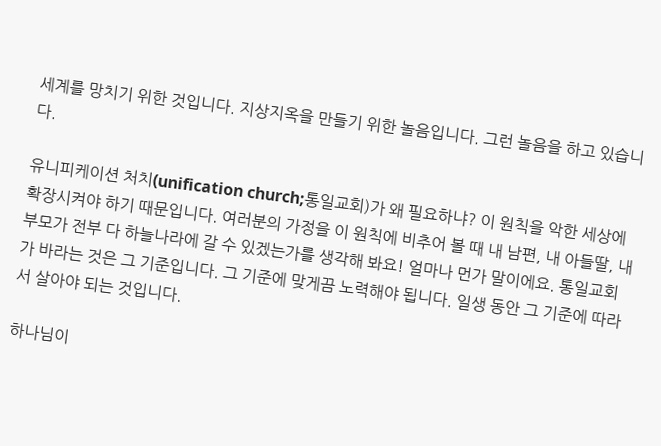세계를 망치기 위한 것입니다. 지상지옥을 만들기 위한 놀음입니다. 그런 놀음을 하고 있습니다.

유니피케이션 처치(unification church;통일교회)가 왜 필요하냐? 이 원칙을 악한 세상에 확장시켜야 하기 때문입니다. 여러분의 가정을 이 원칙에 비추어 볼 때 내 남편, 내 아들딸, 내 부모가 전부 다 하늘나라에 갈 수 있겠는가를 생각해 봐요! 얼마나 먼가 말이에요. 통일교회가 바라는 것은 그 기준입니다. 그 기준에 맞게끔 노력해야 됩니다. 일생 동안 그 기준에 따라서 살아야 되는 것입니다.

하나님이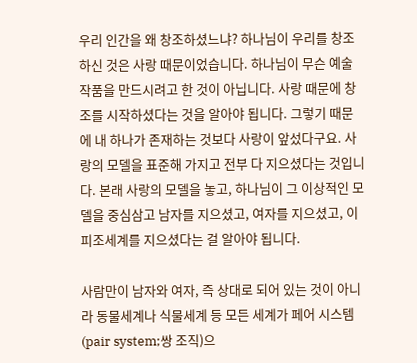우리 인간을 왜 창조하셨느냐? 하나님이 우리를 창조하신 것은 사랑 때문이었습니다. 하나님이 무슨 예술작품을 만드시려고 한 것이 아닙니다. 사랑 때문에 창조를 시작하셨다는 것을 알아야 됩니다. 그렇기 때문에 내 하나가 존재하는 것보다 사랑이 앞섰다구요. 사랑의 모델을 표준해 가지고 전부 다 지으셨다는 것입니다. 본래 사랑의 모델을 놓고, 하나님이 그 이상적인 모델을 중심삼고 남자를 지으셨고, 여자를 지으셨고, 이 피조세계를 지으셨다는 걸 알아야 됩니다.

사람만이 남자와 여자, 즉 상대로 되어 있는 것이 아니라 동물세계나 식물세계 등 모든 세계가 페어 시스템(pair system;쌍 조직)으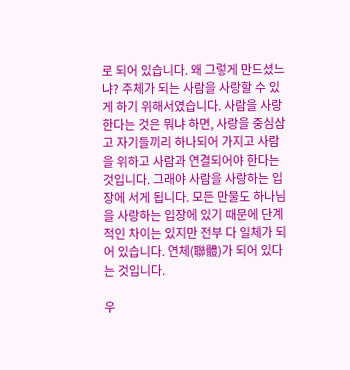로 되어 있습니다. 왜 그렇게 만드셨느냐? 주체가 되는 사람을 사랑할 수 있게 하기 위해서였습니다. 사람을 사랑한다는 것은 뭐냐 하면, 사랑을 중심삼고 자기들끼리 하나되어 가지고 사람을 위하고 사람과 연결되어야 한다는 것입니다. 그래야 사람을 사랑하는 입장에 서게 됩니다. 모든 만물도 하나님을 사랑하는 입장에 있기 때문에 단계적인 차이는 있지만 전부 다 일체가 되어 있습니다. 연체(聯體)가 되어 있다는 것입니다.

우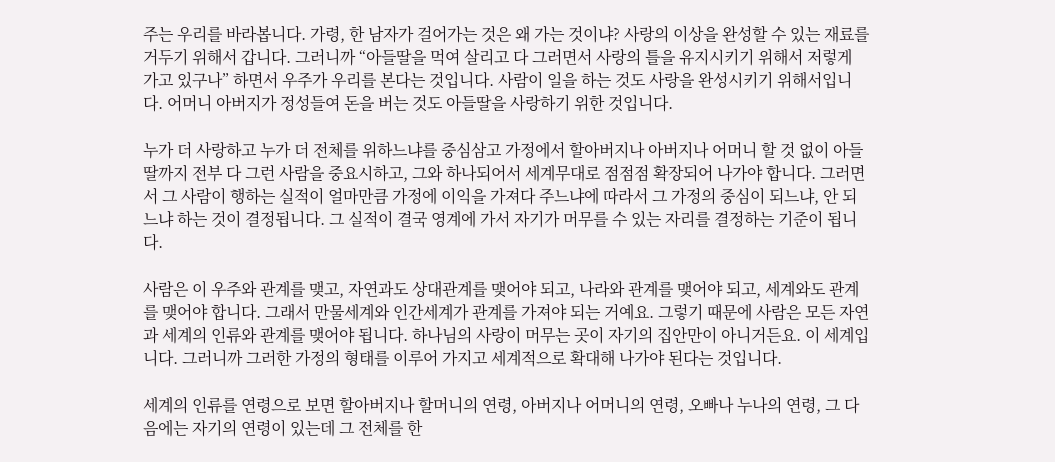주는 우리를 바라봅니다. 가령, 한 남자가 걸어가는 것은 왜 가는 것이냐? 사랑의 이상을 완성할 수 있는 재료를 거두기 위해서 갑니다. 그러니까 “아들딸을 먹여 살리고 다 그러면서 사랑의 틀을 유지시키기 위해서 저렇게 가고 있구나” 하면서 우주가 우리를 본다는 것입니다. 사람이 일을 하는 것도 사랑을 완성시키기 위해서입니다. 어머니 아버지가 정성들여 돈을 버는 것도 아들딸을 사랑하기 위한 것입니다.

누가 더 사랑하고 누가 더 전체를 위하느냐를 중심삼고 가정에서 할아버지나 아버지나 어머니 할 것 없이 아들딸까지 전부 다 그런 사람을 중요시하고, 그와 하나되어서 세계무대로 점점점 확장되어 나가야 합니다. 그러면서 그 사람이 행하는 실적이 얼마만큼 가정에 이익을 가져다 주느냐에 따라서 그 가정의 중심이 되느냐, 안 되느냐 하는 것이 결정됩니다. 그 실적이 결국 영계에 가서 자기가 머무를 수 있는 자리를 결정하는 기준이 됩니다.

사람은 이 우주와 관계를 맺고, 자연과도 상대관계를 맺어야 되고, 나라와 관계를 맺어야 되고, 세계와도 관계를 맺어야 합니다. 그래서 만물세계와 인간세계가 관계를 가져야 되는 거예요. 그렇기 때문에 사람은 모든 자연과 세계의 인류와 관계를 맺어야 됩니다. 하나님의 사랑이 머무는 곳이 자기의 집안만이 아니거든요. 이 세계입니다. 그러니까 그러한 가정의 형태를 이루어 가지고 세계적으로 확대해 나가야 된다는 것입니다.

세계의 인류를 연령으로 보면 할아버지나 할머니의 연령, 아버지나 어머니의 연령, 오빠나 누나의 연령, 그 다음에는 자기의 연령이 있는데 그 전체를 한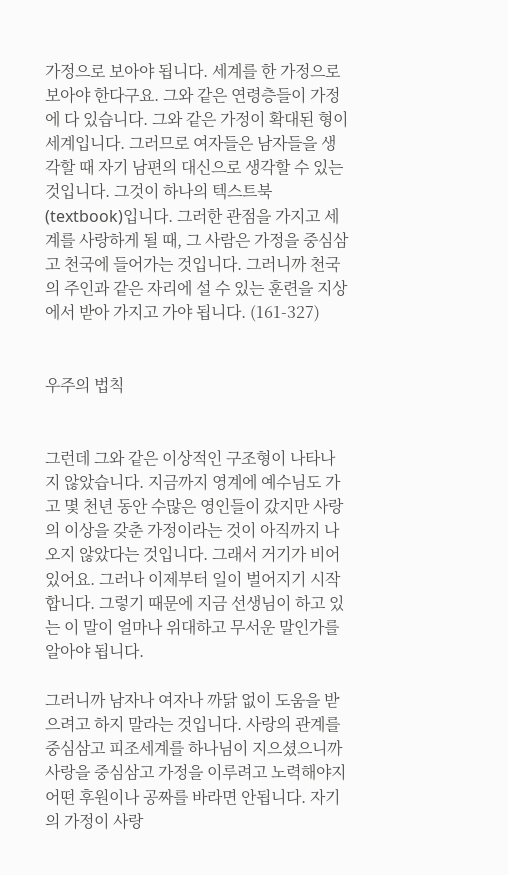가정으로 보아야 됩니다. 세계를 한 가정으로 보아야 한다구요. 그와 같은 연령층들이 가정에 다 있습니다. 그와 같은 가정이 확대된 형이 세계입니다. 그러므로 여자들은 남자들을 생각할 때 자기 남편의 대신으로 생각할 수 있는 것입니다. 그것이 하나의 텍스트북(textbook)입니다. 그러한 관점을 가지고 세계를 사랑하게 될 때, 그 사람은 가정을 중심삼고 천국에 들어가는 것입니다. 그러니까 천국의 주인과 같은 자리에 설 수 있는 훈련을 지상에서 받아 가지고 가야 됩니다. (161-327)


우주의 법칙


그런데 그와 같은 이상적인 구조형이 나타나지 않았습니다. 지금까지 영계에 예수님도 가고 몇 천년 동안 수많은 영인들이 갔지만 사랑의 이상을 갖춘 가정이라는 것이 아직까지 나오지 않았다는 것입니다. 그래서 거기가 비어 있어요. 그러나 이제부터 일이 벌어지기 시작합니다. 그렇기 때문에 지금 선생님이 하고 있는 이 말이 얼마나 위대하고 무서운 말인가를 알아야 됩니다.

그러니까 남자나 여자나 까닭 없이 도움을 받으려고 하지 말라는 것입니다. 사랑의 관계를 중심삼고 피조세계를 하나님이 지으셨으니까 사랑을 중심삼고 가정을 이루려고 노력해야지 어떤 후원이나 공짜를 바라면 안됩니다. 자기의 가정이 사랑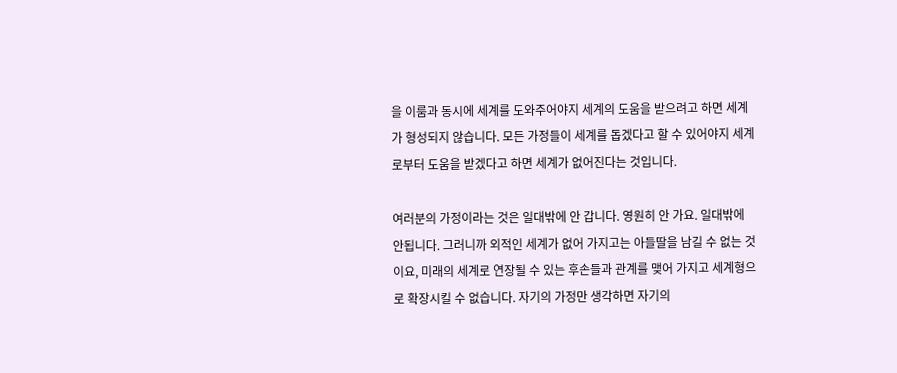을 이룸과 동시에 세계를 도와주어야지 세계의 도움을 받으려고 하면 세계가 형성되지 않습니다. 모든 가정들이 세계를 돕겠다고 할 수 있어야지 세계로부터 도움을 받겠다고 하면 세계가 없어진다는 것입니다.

여러분의 가정이라는 것은 일대밖에 안 갑니다. 영원히 안 가요. 일대밖에 안됩니다. 그러니까 외적인 세계가 없어 가지고는 아들딸을 남길 수 없는 것이요, 미래의 세계로 연장될 수 있는 후손들과 관계를 맺어 가지고 세계형으로 확장시킬 수 없습니다. 자기의 가정만 생각하면 자기의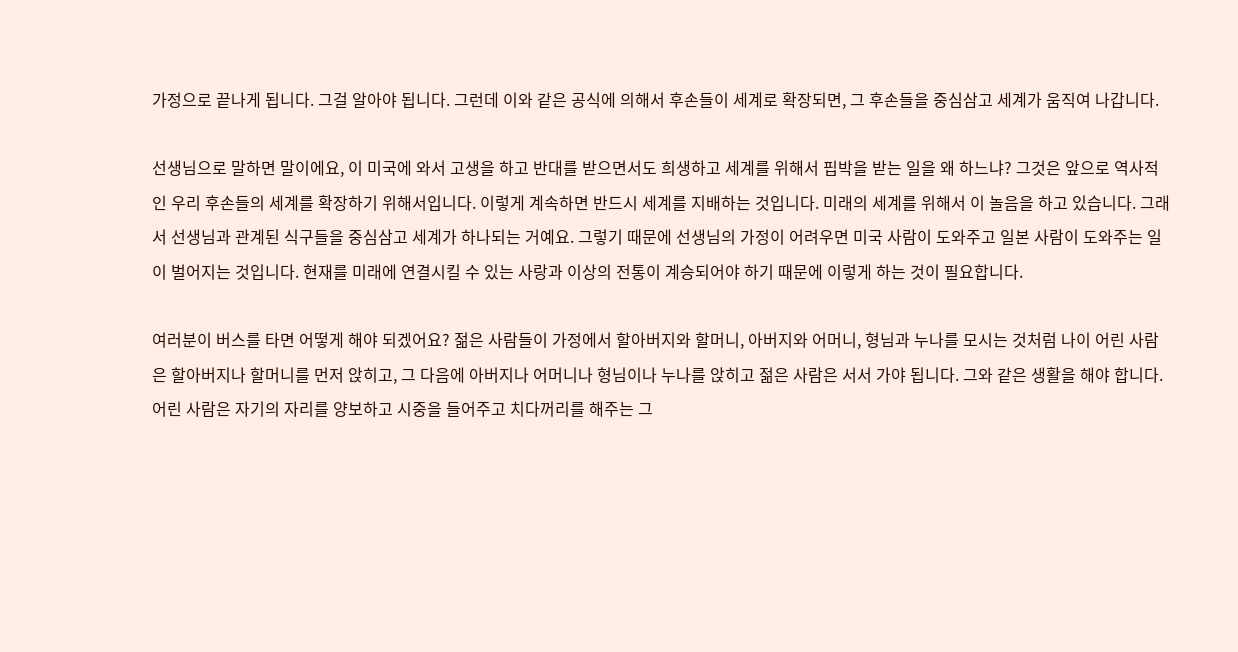가정으로 끝나게 됩니다. 그걸 알아야 됩니다. 그런데 이와 같은 공식에 의해서 후손들이 세계로 확장되면, 그 후손들을 중심삼고 세계가 움직여 나갑니다.

선생님으로 말하면 말이에요, 이 미국에 와서 고생을 하고 반대를 받으면서도 희생하고 세계를 위해서 핍박을 받는 일을 왜 하느냐? 그것은 앞으로 역사적인 우리 후손들의 세계를 확장하기 위해서입니다. 이렇게 계속하면 반드시 세계를 지배하는 것입니다. 미래의 세계를 위해서 이 놀음을 하고 있습니다. 그래서 선생님과 관계된 식구들을 중심삼고 세계가 하나되는 거예요. 그렇기 때문에 선생님의 가정이 어려우면 미국 사람이 도와주고 일본 사람이 도와주는 일이 벌어지는 것입니다. 현재를 미래에 연결시킬 수 있는 사랑과 이상의 전통이 계승되어야 하기 때문에 이렇게 하는 것이 필요합니다.

여러분이 버스를 타면 어떻게 해야 되겠어요? 젊은 사람들이 가정에서 할아버지와 할머니, 아버지와 어머니, 형님과 누나를 모시는 것처럼 나이 어린 사람은 할아버지나 할머니를 먼저 앉히고, 그 다음에 아버지나 어머니나 형님이나 누나를 앉히고 젊은 사람은 서서 가야 됩니다. 그와 같은 생활을 해야 합니다. 어린 사람은 자기의 자리를 양보하고 시중을 들어주고 치다꺼리를 해주는 그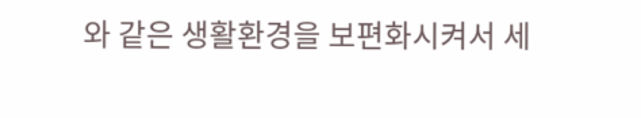와 같은 생활환경을 보편화시켜서 세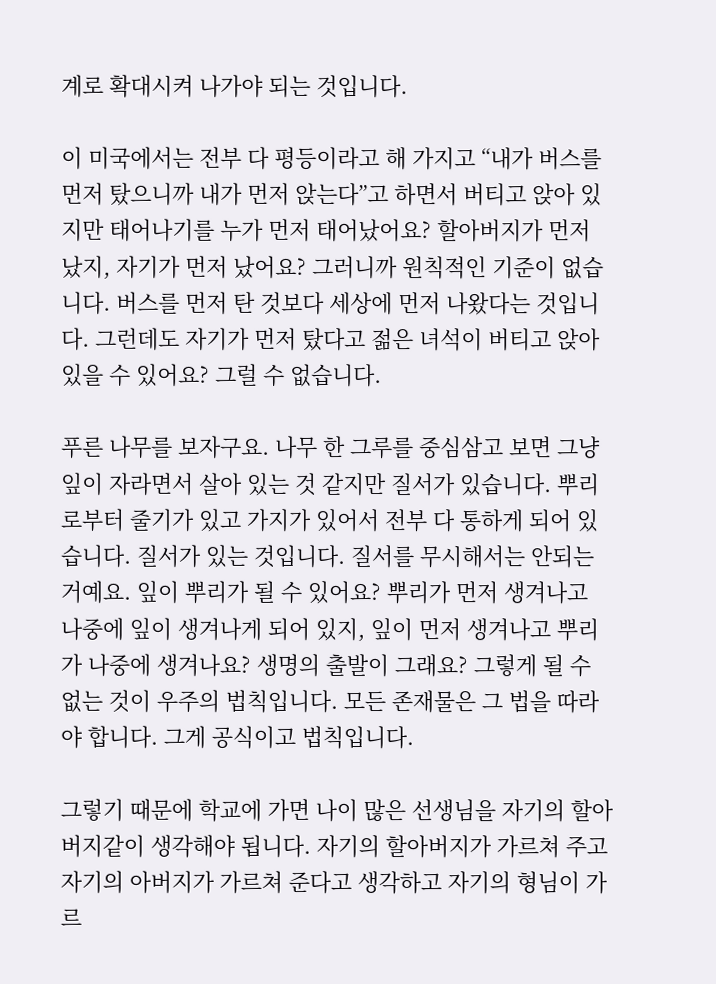계로 확대시켜 나가야 되는 것입니다.

이 미국에서는 전부 다 평등이라고 해 가지고 “내가 버스를 먼저 탔으니까 내가 먼저 앉는다”고 하면서 버티고 앉아 있지만 태어나기를 누가 먼저 태어났어요? 할아버지가 먼저 났지, 자기가 먼저 났어요? 그러니까 원칙적인 기준이 없습니다. 버스를 먼저 탄 것보다 세상에 먼저 나왔다는 것입니다. 그런데도 자기가 먼저 탔다고 젊은 녀석이 버티고 앉아 있을 수 있어요? 그럴 수 없습니다.

푸른 나무를 보자구요. 나무 한 그루를 중심삼고 보면 그냥 잎이 자라면서 살아 있는 것 같지만 질서가 있습니다. 뿌리로부터 줄기가 있고 가지가 있어서 전부 다 통하게 되어 있습니다. 질서가 있는 것입니다. 질서를 무시해서는 안되는 거예요. 잎이 뿌리가 될 수 있어요? 뿌리가 먼저 생겨나고 나중에 잎이 생겨나게 되어 있지, 잎이 먼저 생겨나고 뿌리가 나중에 생겨나요? 생명의 출발이 그래요? 그렇게 될 수 없는 것이 우주의 법칙입니다. 모든 존재물은 그 법을 따라야 합니다. 그게 공식이고 법칙입니다.

그렇기 때문에 학교에 가면 나이 많은 선생님을 자기의 할아버지같이 생각해야 됩니다. 자기의 할아버지가 가르쳐 주고 자기의 아버지가 가르쳐 준다고 생각하고 자기의 형님이 가르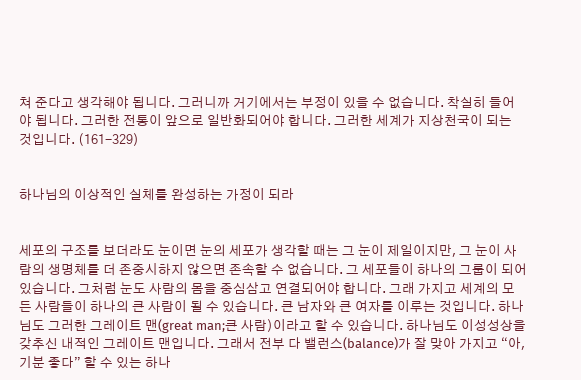쳐 준다고 생각해야 됩니다. 그러니까 거기에서는 부정이 있을 수 없습니다. 착실히 들어야 됩니다. 그러한 전통이 앞으로 일반화되어야 합니다. 그러한 세계가 지상천국이 되는 것입니다. (161-329)


하나님의 이상적인 실체를 완성하는 가정이 되라


세포의 구조를 보더라도 눈이면 눈의 세포가 생각할 때는 그 눈이 제일이지만, 그 눈이 사람의 생명체를 더 존중시하지 않으면 존속할 수 없습니다. 그 세포들이 하나의 그룹이 되어 있습니다. 그처럼 눈도 사람의 몸을 중심삼고 연결되어야 합니다. 그래 가지고 세계의 모든 사람들이 하나의 큰 사람이 될 수 있습니다. 큰 남자와 큰 여자를 이루는 것입니다. 하나님도 그러한 그레이트 맨(great man;큰 사람)이라고 할 수 있습니다. 하나님도 이성성상을 갖추신 내적인 그레이트 맨입니다. 그래서 전부 다 밸런스(balance)가 잘 맞아 가지고 “아, 기분 좋다” 할 수 있는 하나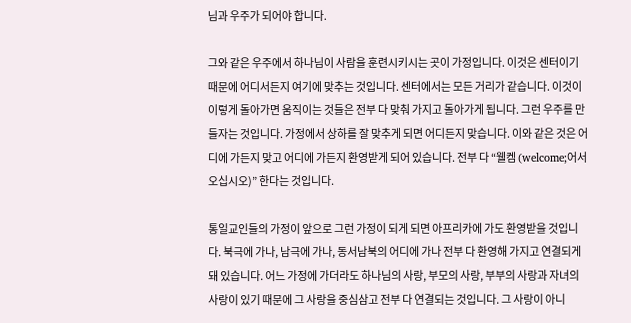님과 우주가 되어야 합니다.

그와 같은 우주에서 하나님이 사람을 훈련시키시는 곳이 가정입니다. 이것은 센터이기 때문에 어디서든지 여기에 맞추는 것입니다. 센터에서는 모든 거리가 같습니다. 이것이 이렇게 돌아가면 움직이는 것들은 전부 다 맞춰 가지고 돌아가게 됩니다. 그런 우주를 만들자는 것입니다. 가정에서 상하를 잘 맞추게 되면 어디든지 맞습니다. 이와 같은 것은 어디에 가든지 맞고 어디에 가든지 환영받게 되어 있습니다. 전부 다 “웰켐 (welcome;어서 오십시오)” 한다는 것입니다.

통일교인들의 가정이 앞으로 그런 가정이 되게 되면 아프리카에 가도 환영받을 것입니다. 북극에 가나, 남극에 가나, 동서남북의 어디에 가나 전부 다 환영해 가지고 연결되게 돼 있습니다. 어느 가정에 가더라도 하나님의 사랑, 부모의 사랑, 부부의 사랑과 자녀의 사랑이 있기 때문에 그 사랑을 중심삼고 전부 다 연결되는 것입니다. 그 사랑이 아니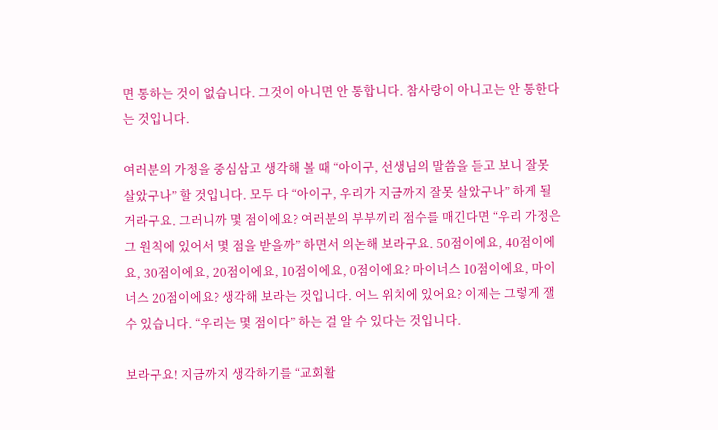면 통하는 것이 없습니다. 그것이 아니면 안 통합니다. 참사랑이 아니고는 안 통한다는 것입니다.

여러분의 가정을 중심삼고 생각해 볼 때 “아이구, 선생님의 말씀을 듣고 보니 잘못 살았구나” 할 것입니다. 모두 다 “아이구, 우리가 지금까지 잘못 살았구나” 하게 될 거라구요. 그러니까 몇 점이에요? 여러분의 부부끼리 점수를 매긴다면 “우리 가정은 그 원칙에 있어서 몇 점을 받을까” 하면서 의논해 보라구요. 50점이에요, 40점이에요, 30점이에요, 20점이에요, 10점이에요, 0점이에요? 마이너스 10점이에요, 마이너스 20점이에요? 생각해 보라는 것입니다. 어느 위치에 있어요? 이제는 그렇게 잴 수 있습니다. “우리는 몇 점이다” 하는 걸 알 수 있다는 것입니다.

보라구요! 지금까지 생각하기를 “교회활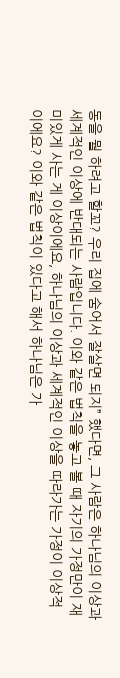동을 뭘 하려고 할꼬? 우리 집에 숨어서 잘살면 되지” 했다면, 그 사람은 하나님의 이상과 세계적인 이상에 반대되는 사람입니다. 이와 같은 법칙을 놓고 볼 때 자기의 가정만이 재미있게 사는 게 이상이에요, 하나님의 이상과 세계적인 이상을 따라가는 가정이 이상적이에요? 이와 같은 법칙이 있다고 해서 하나님은 가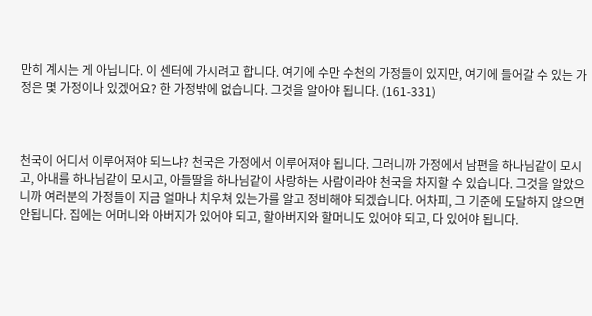만히 계시는 게 아닙니다. 이 센터에 가시려고 합니다. 여기에 수만 수천의 가정들이 있지만, 여기에 들어갈 수 있는 가정은 몇 가정이나 있겠어요? 한 가정밖에 없습니다. 그것을 알아야 됩니다. (161-331)



천국이 어디서 이루어져야 되느냐? 천국은 가정에서 이루어져야 됩니다. 그러니까 가정에서 남편을 하나님같이 모시고, 아내를 하나님같이 모시고, 아들딸을 하나님같이 사랑하는 사람이라야 천국을 차지할 수 있습니다. 그것을 알았으니까 여러분의 가정들이 지금 얼마나 치우쳐 있는가를 알고 정비해야 되겠습니다. 어차피, 그 기준에 도달하지 않으면 안됩니다. 집에는 어머니와 아버지가 있어야 되고, 할아버지와 할머니도 있어야 되고, 다 있어야 됩니다.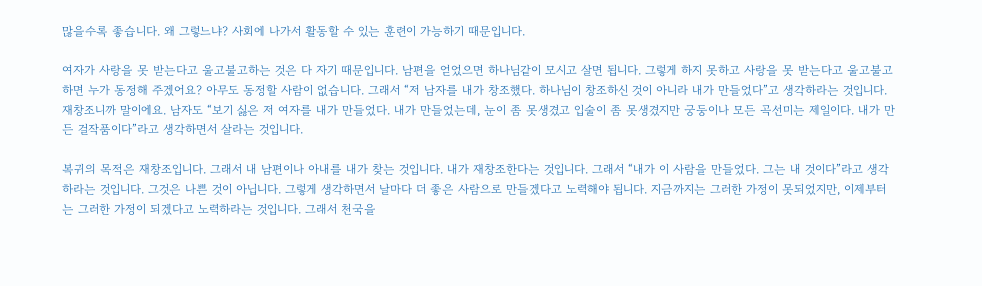많을수록 좋습니다. 왜 그렇느냐? 사회에 나가서 활동할 수 있는 훈련이 가능하기 때문입니다.

여자가 사랑을 못 받는다고 울고불고하는 것은 다 자기 때문입니다. 남편을 얻었으면 하나님같이 모시고 살면 됩니다. 그렇게 하지 못하고 사랑을 못 받는다고 울고불고 하면 누가 동정해 주겠어요? 아무도 동정할 사람이 없습니다. 그래서 “저 남자를 내가 창조했다. 하나님이 창조하신 것이 아니라 내가 만들었다”고 생각하라는 것입니다. 재창조니까 말이에요. 남자도 “보기 싫은 저 여자를 내가 만들었다. 내가 만들었는데, 눈이 좀 못생겼고 입술이 좀 못생겼지만 궁둥이나 모든 곡선미는 제일이다. 내가 만든 걸작품이다”라고 생각하면서 살라는 것입니다.

복귀의 목적은 재창조입니다. 그래서 내 남편이나 아내를 내가 찾는 것입니다. 내가 재창조한다는 것입니다. 그래서 “내가 이 사람을 만들었다. 그는 내 것이다”라고 생각하라는 것입니다. 그것은 나쁜 것이 아닙니다. 그렇게 생각하면서 날마다 더 좋은 사람으로 만들겠다고 노력해야 됩니다. 지금까지는 그러한 가정이 못되었지만, 이제부터는 그러한 가정이 되겠다고 노력하라는 것입니다. 그래서 천국을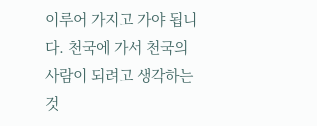이루어 가지고 가야 됩니다. 천국에 가서 천국의 사람이 되려고 생각하는 것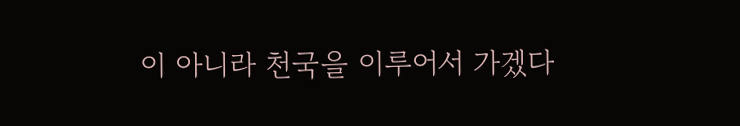이 아니라 천국을 이루어서 가겠다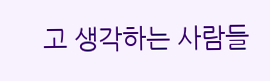고 생각하는 사람들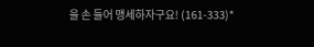을 손 들어 맹세하자구요! (161-333)*